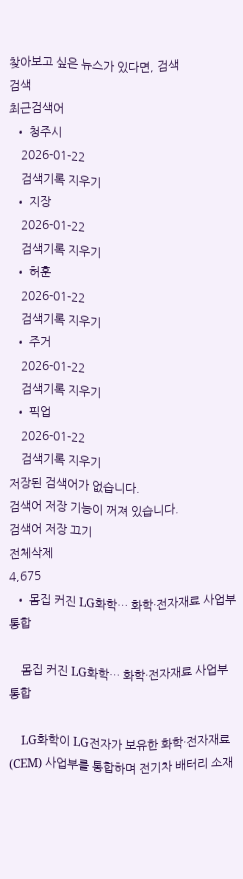찾아보고 싶은 뉴스가 있다면, 검색
검색
최근검색어
  • 청주시
    2026-01-22
    검색기록 지우기
  • 지장
    2026-01-22
    검색기록 지우기
  • 허훈
    2026-01-22
    검색기록 지우기
  • 주거
    2026-01-22
    검색기록 지우기
  • 픽업
    2026-01-22
    검색기록 지우기
저장된 검색어가 없습니다.
검색어 저장 기능이 꺼져 있습니다.
검색어 저장 끄기
전체삭제
4,675
  • 몸집 커진 LG화학… 화학·전자재료 사업부 통합

    몸집 커진 LG화학… 화학·전자재료 사업부 통합

    LG화학이 LG전자가 보유한 화학·전자재료(CEM) 사업부를 통합하며 전기차 배터리 소재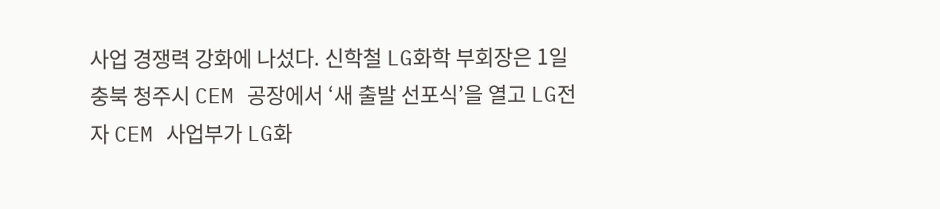사업 경쟁력 강화에 나섰다. 신학철 LG화학 부회장은 1일 충북 청주시 CEM 공장에서 ‘새 출발 선포식’을 열고 LG전자 CEM 사업부가 LG화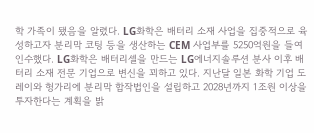학 가족이 됐음을 알렸다. LG화학은 배터리 소재 사업을 집중적으로 육성하고자 분리막 코팅 등을 생산하는 CEM 사업부를 5250억원을 들여 인수했다. LG화학은 배터리셀을 만드는 LG에너지솔루션 분사 이후 배터리 소재 전문 기업으로 변신을 꾀하고 있다. 지난달 일본 화학 기업 도레이와 헝가리에 분리막 합작법인을 설립하고 2028년까지 1조원 이상을 투자한다는 계획을 밝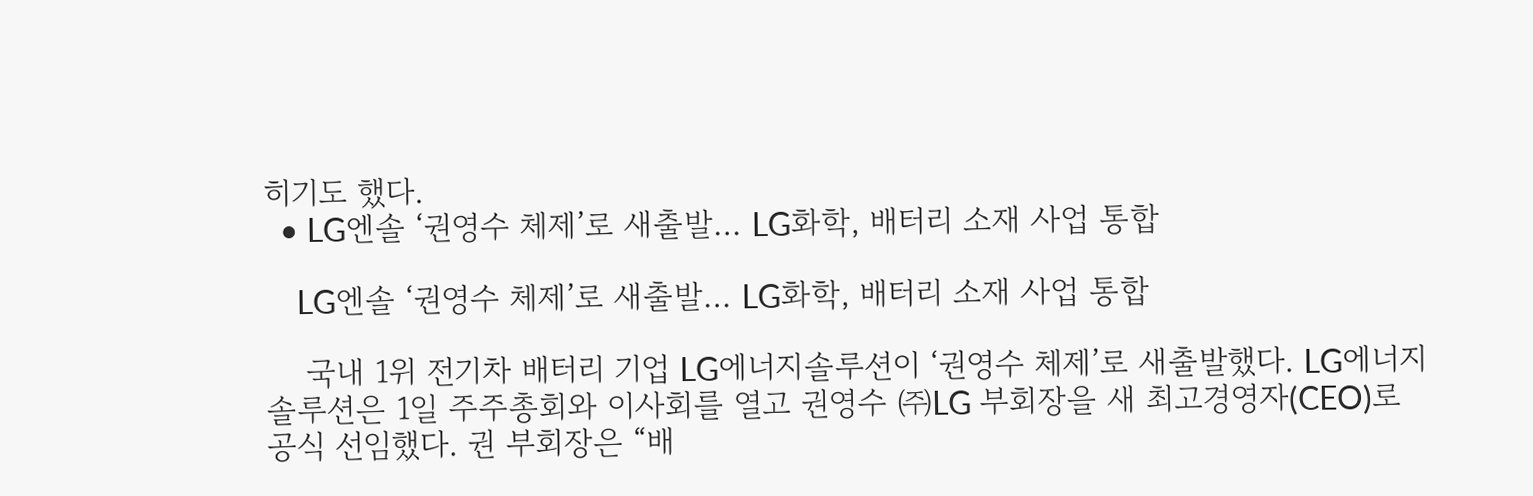히기도 했다.
  • LG엔솔 ‘권영수 체제’로 새출발… LG화학, 배터리 소재 사업 통합

    LG엔솔 ‘권영수 체제’로 새출발… LG화학, 배터리 소재 사업 통합

    국내 1위 전기차 배터리 기업 LG에너지솔루션이 ‘권영수 체제’로 새출발했다. LG에너지솔루션은 1일 주주총회와 이사회를 열고 권영수 ㈜LG 부회장을 새 최고경영자(CEO)로 공식 선임했다. 권 부회장은 “배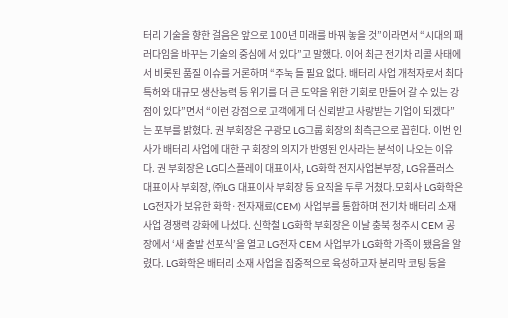터리 기술을 향한 걸음은 앞으로 100년 미래를 바꿔 놓을 것”이라면서 “시대의 패러다임을 바꾸는 기술의 중심에 서 있다”고 말했다. 이어 최근 전기차 리콜 사태에서 비롯된 품질 이슈를 거론하며 “주눅 들 필요 없다. 배터리 사업 개척자로서 최다 특허와 대규모 생산능력 등 위기를 더 큰 도약을 위한 기회로 만들어 갈 수 있는 강점이 있다”면서 “이런 강점으로 고객에게 더 신뢰받고 사랑받는 기업이 되겠다”는 포부를 밝혔다. 권 부회장은 구광모 LG그룹 회장의 최측근으로 꼽힌다. 이번 인사가 배터리 사업에 대한 구 회장의 의지가 반영된 인사라는 분석이 나오는 이유다. 권 부회장은 LG디스플레이 대표이사, LG화학 전지사업본부장, LG유플러스 대표이사 부회장, ㈜LG 대표이사 부회장 등 요직을 두루 거쳤다.모회사 LG화학은 LG전자가 보유한 화학·전자재료(CEM) 사업부를 통합하며 전기차 배터리 소재 사업 경쟁력 강화에 나섰다. 신학철 LG화학 부회장은 이날 충북 청주시 CEM 공장에서 ‘새 출발 선포식’을 열고 LG전자 CEM 사업부가 LG화학 가족이 됐음을 알렸다. LG화학은 배터리 소재 사업을 집중적으로 육성하고자 분리막 코팅 등을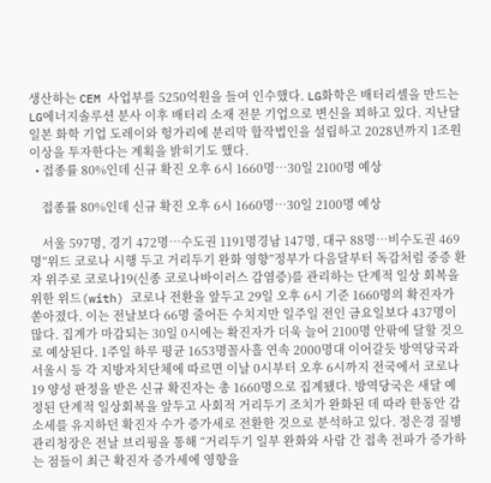생산하는 CEM 사업부를 5250억원을 들여 인수했다. LG화학은 배터리셀을 만드는 LG에너지솔루션 분사 이후 배터리 소재 전문 기업으로 변신을 꾀하고 있다. 지난달 일본 화학 기업 도레이와 헝가리에 분리막 합작법인을 설립하고 2028년까지 1조원 이상을 투자한다는 계획을 밝히기도 했다.
  • 접종률 80%인데 신규 확진 오후 6시 1660명…30일 2100명 예상

    접종률 80%인데 신규 확진 오후 6시 1660명…30일 2100명 예상

    서울 597명, 경기 472명…수도권 1191명경남 147명, 대구 88명…비수도권 469명“위드 코로나 시행 두고 거리두기 완화 영향”정부가 다음달부터 독감처럼 중증 환자 위주로 코로나19(신종 코로나바이러스 감염증)를 관리하는 단계적 일상 회복을 위한 위드(with) 코로나 전환을 앞두고 29일 오후 6시 기준 1660명의 확진자가 쏟아졌다. 이는 전날보다 66명 줄어든 수치지만 일주일 전인 금요일보다 437명이 많다. 집계가 마감되는 30일 0시에는 확진자가 더욱 늘어 2100명 안팎에 달할 것으로 예상된다. 1주일 하루 평균 1653명꼴사흘 연속 2000명대 이어갈듯 방역당국과 서울시 등 각 지방자치단체에 따르면 이날 0시부터 오후 6시까지 전국에서 코로나19 양성 판정을 받은 신규 확진자는 총 1660명으로 집계됐다. 방역당국은 새달 예정된 단계적 일상회복을 앞두고 사회적 거리두기 조치가 완화된 데 따라 한동안 감소세를 유지하던 확진자 수가 증가세로 전환한 것으로 분석하고 있다. 정은경 질병관리청장은 전날 브리핑을 통해 “거리두기 일부 완화와 사람 간 접촉 전파가 증가하는 점들이 최근 확진자 증가세에 영향을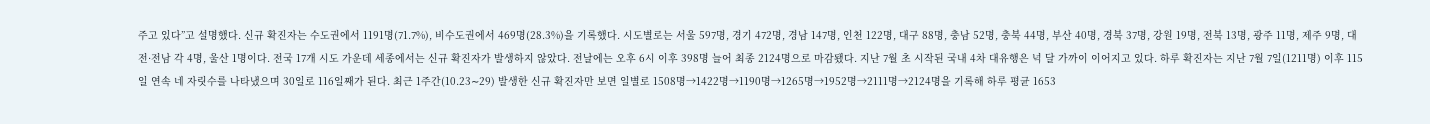주고 있다”고 설명했다. 신규 확진자는 수도권에서 1191명(71.7%), 비수도권에서 469명(28.3%)을 기록했다. 시도별로는 서울 597명, 경기 472명, 경남 147명, 인천 122명, 대구 88명, 충남 52명, 충북 44명, 부산 40명, 경북 37명, 강원 19명, 전북 13명, 광주 11명, 제주 9명, 대전·전남 각 4명, 울산 1명이다. 전국 17개 시도 가운데 세종에서는 신규 확진자가 발생하지 않았다. 전날에는 오후 6시 이후 398명 늘어 최종 2124명으로 마감됐다. 지난 7월 초 시작된 국내 4차 대유행은 넉 달 가까이 이어지고 있다. 하루 확진자는 지난 7월 7일(1211명) 이후 115일 연속 네 자릿수를 나타냈으며 30일로 116일째가 된다. 최근 1주간(10.23∼29) 발생한 신규 확진자만 보면 일별로 1508명→1422명→1190명→1265명→1952명→2111명→2124명을 기록해 하루 평균 1653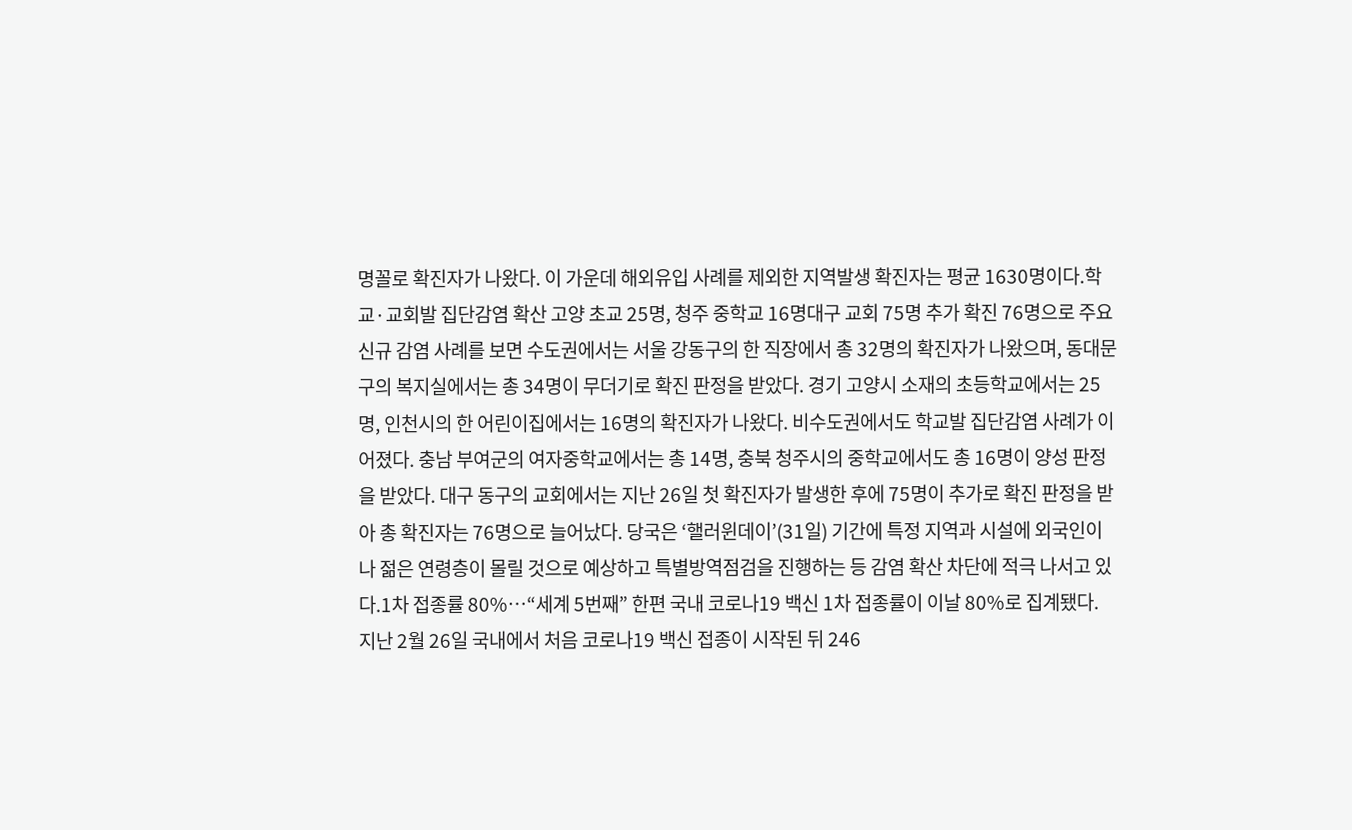명꼴로 확진자가 나왔다. 이 가운데 해외유입 사례를 제외한 지역발생 확진자는 평균 1630명이다.학교·교회발 집단감염 확산 고양 초교 25명, 청주 중학교 16명대구 교회 75명 추가 확진 76명으로 주요 신규 감염 사례를 보면 수도권에서는 서울 강동구의 한 직장에서 총 32명의 확진자가 나왔으며, 동대문구의 복지실에서는 총 34명이 무더기로 확진 판정을 받았다. 경기 고양시 소재의 초등학교에서는 25명, 인천시의 한 어린이집에서는 16명의 확진자가 나왔다. 비수도권에서도 학교발 집단감염 사례가 이어졌다. 충남 부여군의 여자중학교에서는 총 14명, 충북 청주시의 중학교에서도 총 16명이 양성 판정을 받았다. 대구 동구의 교회에서는 지난 26일 첫 확진자가 발생한 후에 75명이 추가로 확진 판정을 받아 총 확진자는 76명으로 늘어났다. 당국은 ‘핼러윈데이’(31일) 기간에 특정 지역과 시설에 외국인이나 젊은 연령층이 몰릴 것으로 예상하고 특별방역점검을 진행하는 등 감염 확산 차단에 적극 나서고 있다.1차 접종률 80%…“세계 5번째” 한편 국내 코로나19 백신 1차 접종률이 이날 80%로 집계됐다. 지난 2월 26일 국내에서 처음 코로나19 백신 접종이 시작된 뒤 246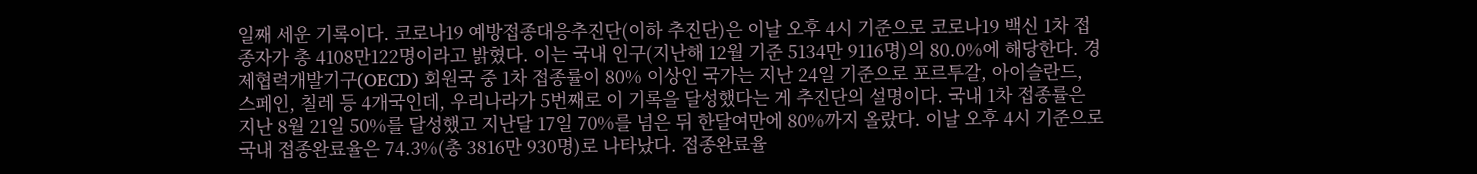일째 세운 기록이다. 코로나19 예방접종대응추진단(이하 추진단)은 이날 오후 4시 기준으로 코로나19 백신 1차 접종자가 총 4108만122명이라고 밝혔다. 이는 국내 인구(지난해 12월 기준 5134만 9116명)의 80.0%에 해당한다. 경제협력개발기구(OECD) 회원국 중 1차 접종률이 80% 이상인 국가는 지난 24일 기준으로 포르투갈, 아이슬란드, 스페인, 칠레 등 4개국인데, 우리나라가 5번째로 이 기록을 달성했다는 게 추진단의 설명이다. 국내 1차 접종률은 지난 8월 21일 50%를 달성했고 지난달 17일 70%를 넘은 뒤 한달여만에 80%까지 올랐다. 이날 오후 4시 기준으로 국내 접종완료율은 74.3%(총 3816만 930명)로 나타났다. 접종완료율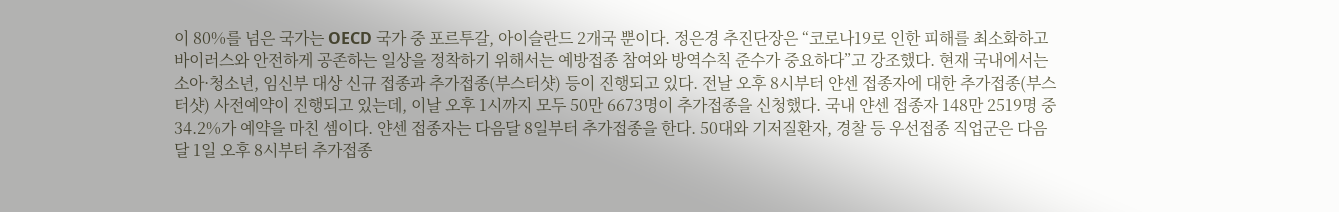이 80%를 넘은 국가는 OECD 국가 중 포르투갈, 아이슬란드 2개국 뿐이다. 정은경 추진단장은 “코로나19로 인한 피해를 최소화하고 바이러스와 안전하게 공존하는 일상을 정착하기 위해서는 예방접종 참여와 방역수칙 준수가 중요하다”고 강조했다. 현재 국내에서는 소아·청소년, 임신부 대상 신규 접종과 추가접종(부스터샷) 등이 진행되고 있다. 전날 오후 8시부터 얀센 접종자에 대한 추가접종(부스터샷) 사전예약이 진행되고 있는데, 이날 오후 1시까지 모두 50만 6673명이 추가접종을 신청했다. 국내 얀센 접종자 148만 2519명 중 34.2%가 예약을 마친 셈이다. 얀센 접종자는 다음달 8일부터 추가접종을 한다. 50대와 기저질환자, 경찰 등 우선접종 직업군은 다음달 1일 오후 8시부터 추가접종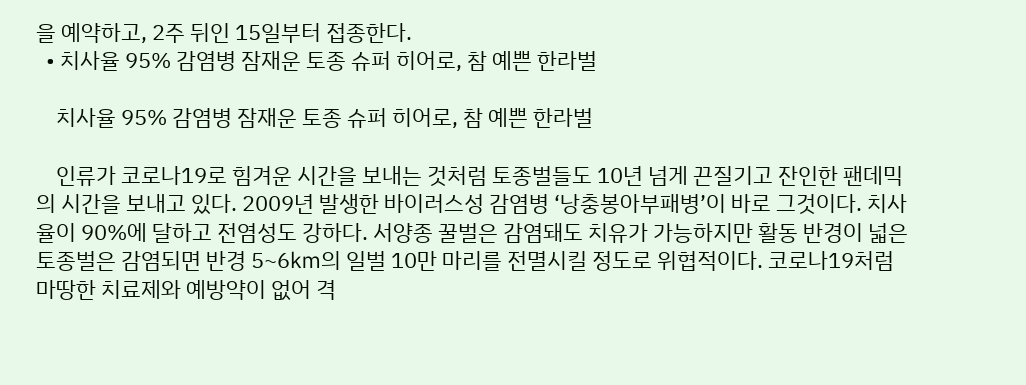을 예약하고, 2주 뒤인 15일부터 접종한다.
  • 치사율 95% 감염병 잠재운 토종 슈퍼 히어로, 참 예쁜 한라벌

    치사율 95% 감염병 잠재운 토종 슈퍼 히어로, 참 예쁜 한라벌

    인류가 코로나19로 힘겨운 시간을 보내는 것처럼 토종벌들도 10년 넘게 끈질기고 잔인한 팬데믹의 시간을 보내고 있다. 2009년 발생한 바이러스성 감염병 ‘낭충봉아부패병’이 바로 그것이다. 치사율이 90%에 달하고 전염성도 강하다. 서양종 꿀벌은 감염돼도 치유가 가능하지만 활동 반경이 넓은 토종벌은 감염되면 반경 5~6㎞의 일벌 10만 마리를 전멸시킬 정도로 위협적이다. 코로나19처럼 마땅한 치료제와 예방약이 없어 격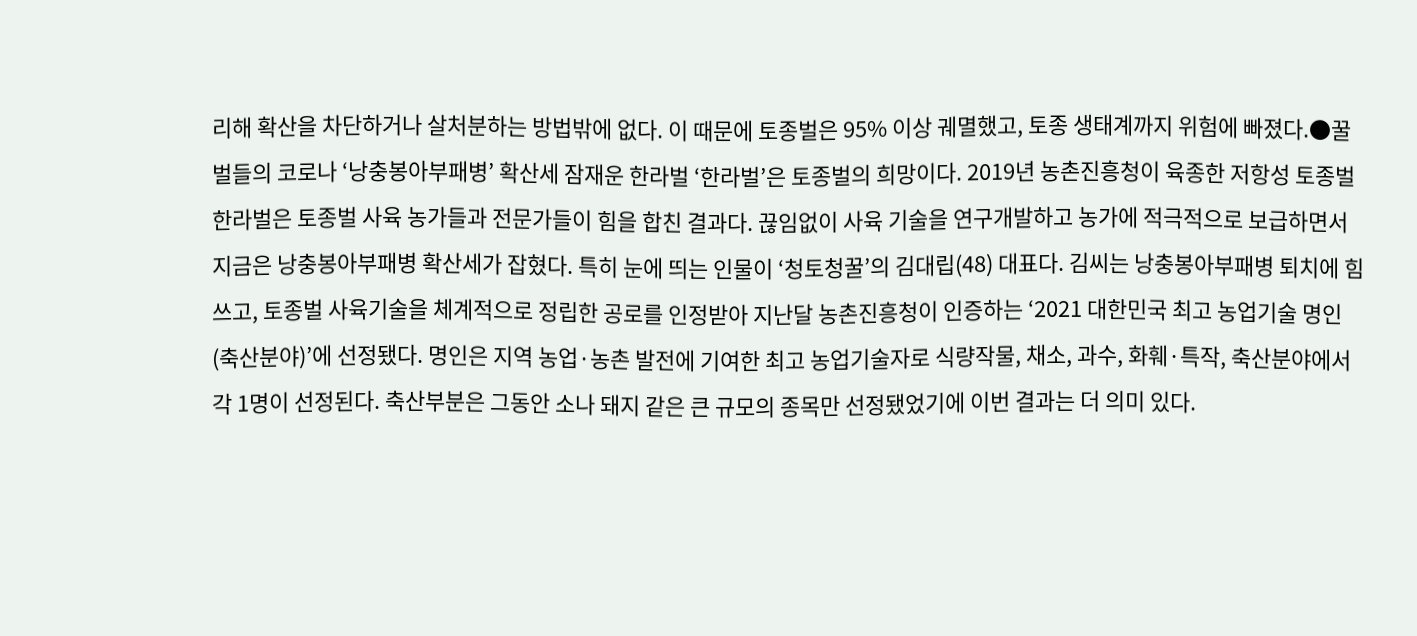리해 확산을 차단하거나 살처분하는 방법밖에 없다. 이 때문에 토종벌은 95% 이상 궤멸했고, 토종 생태계까지 위험에 빠졌다.●꿀벌들의 코로나 ‘낭충봉아부패병’ 확산세 잠재운 한라벌 ‘한라벌’은 토종벌의 희망이다. 2019년 농촌진흥청이 육종한 저항성 토종벌 한라벌은 토종벌 사육 농가들과 전문가들이 힘을 합친 결과다. 끊임없이 사육 기술을 연구개발하고 농가에 적극적으로 보급하면서 지금은 낭충봉아부패병 확산세가 잡혔다. 특히 눈에 띄는 인물이 ‘청토청꿀’의 김대립(48) 대표다. 김씨는 낭충봉아부패병 퇴치에 힘쓰고, 토종벌 사육기술을 체계적으로 정립한 공로를 인정받아 지난달 농촌진흥청이 인증하는 ‘2021 대한민국 최고 농업기술 명인(축산분야)’에 선정됐다. 명인은 지역 농업·농촌 발전에 기여한 최고 농업기술자로 식량작물, 채소, 과수, 화훼·특작, 축산분야에서 각 1명이 선정된다. 축산부분은 그동안 소나 돼지 같은 큰 규모의 종목만 선정됐었기에 이번 결과는 더 의미 있다.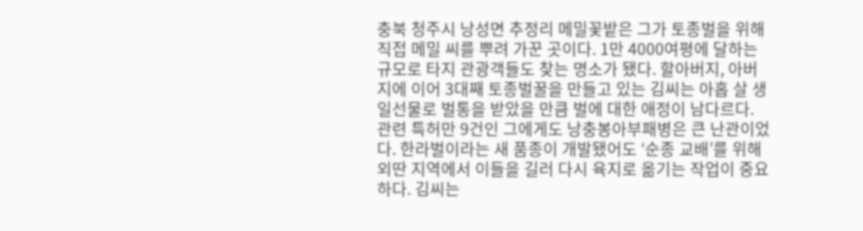충북 청주시 낭성면 추정리 메밀꽃밭은 그가 토종벌을 위해 직접 메밀 씨를 뿌려 가꾼 곳이다. 1만 4000여평에 달하는 규모로 타지 관광객들도 찾는 명소가 됐다. 할아버지, 아버지에 이어 3대째 토종벌꿀을 만들고 있는 김씨는 아홉 살 생일선물로 벌통을 받았을 만큼 벌에 대한 애정이 남다르다. 관련 특허만 9건인 그에게도 낭충봉아부패병은 큰 난관이었다. 한라벌이라는 새 품종이 개발됐어도 ‘순종 교배’를 위해 외딴 지역에서 이들을 길러 다시 육지로 옮기는 작업이 중요하다. 김씨는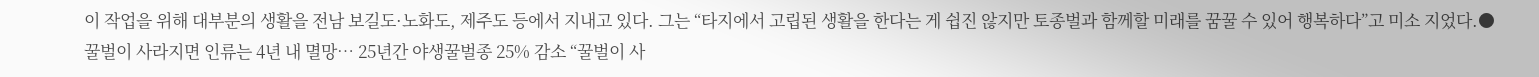이 작업을 위해 대부분의 생활을 전남 보길도·노화도, 제주도 등에서 지내고 있다. 그는 “타지에서 고립된 생활을 한다는 게 쉽진 않지만 토종벌과 함께할 미래를 꿈꿀 수 있어 행복하다”고 미소 지었다.●꿀벌이 사라지면 인류는 4년 내 멸망… 25년간 야생꿀벌종 25% 감소 “꿀벌이 사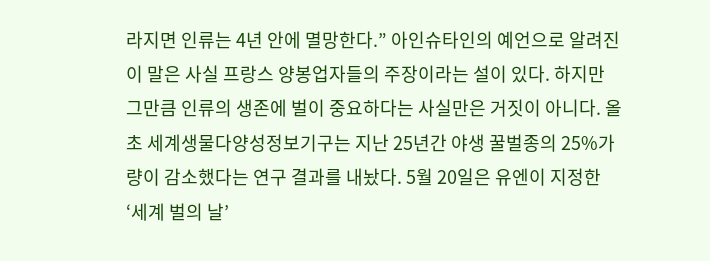라지면 인류는 4년 안에 멸망한다.” 아인슈타인의 예언으로 알려진 이 말은 사실 프랑스 양봉업자들의 주장이라는 설이 있다. 하지만 그만큼 인류의 생존에 벌이 중요하다는 사실만은 거짓이 아니다. 올 초 세계생물다양성정보기구는 지난 25년간 야생 꿀벌종의 25%가량이 감소했다는 연구 결과를 내놨다. 5월 20일은 유엔이 지정한 ‘세계 벌의 날’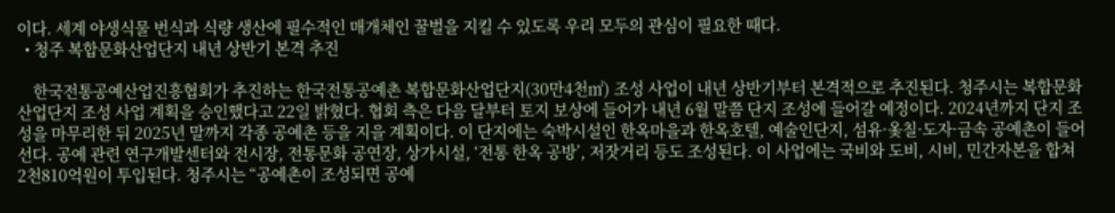이다. 세계 야생식물 번식과 식량 생산에 필수적인 매개체인 꿀벌을 지킬 수 있도록 우리 모두의 관심이 필요한 때다.
  • 청주 복합문화산업단지 내년 상반기 본격 추진

    한국전통공예산업진흥협회가 추진하는 한국전통공예촌 복합문화산업단지(30만4천㎡) 조성 사업이 내년 상반기부터 본격적으로 추진된다. 청주시는 복합문화산업단지 조성 사업 계획을 승인했다고 22일 밝혔다. 협회 측은 다음 달부터 토지 보상에 들어가 내년 6월 말쯤 단지 조성에 들어갈 예정이다. 2024년까지 단지 조성을 마무리한 뒤 2025년 말까지 각종 공예촌 등을 지을 계획이다. 이 단지에는 숙박시설인 한옥마을과 한옥호텔, 예술인단지, 섬유·옻칠·도자·금속 공예촌이 들어선다. 공예 관련 연구개발센터와 전시장, 전통문화 공연장, 상가시설, ‘전통 한옥 공방’, 저잣거리 등도 조성된다. 이 사업에는 국비와 도비, 시비, 민간자본을 합쳐 2천810억원이 투입된다. 청주시는 “공예촌이 조성되면 공예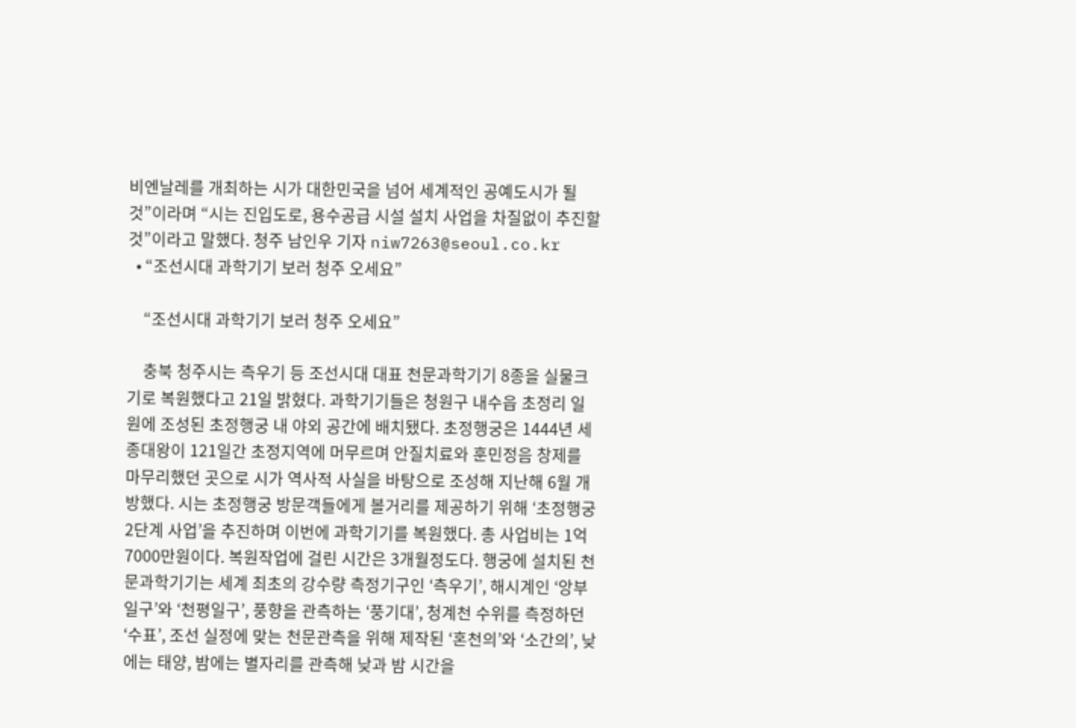비엔날레를 개최하는 시가 대한민국을 넘어 세계적인 공예도시가 될 것”이라며 “시는 진입도로, 용수공급 시설 설치 사업을 차질없이 추진할 것”이라고 말했다. 청주 남인우 기자 niw7263@seoul.co.kr
  • “조선시대 과학기기 보러 청주 오세요”

    “조선시대 과학기기 보러 청주 오세요”

    충북 청주시는 측우기 등 조선시대 대표 천문과학기기 8종을 실물크기로 복원했다고 21일 밝혔다. 과학기기들은 청원구 내수읍 초정리 일원에 조성된 초정행궁 내 야외 공간에 배치됐다. 초정행궁은 1444년 세종대왕이 121일간 초정지역에 머무르며 안질치료와 훈민정음 창제를 마무리했던 곳으로 시가 역사적 사실을 바탕으로 조성해 지난해 6월 개방했다. 시는 초정행궁 방문객들에게 볼거리를 제공하기 위해 ‘초정행궁 2단계 사업’을 추진하며 이번에 과학기기를 복원했다. 총 사업비는 1억7000만원이다. 복원작업에 걸린 시간은 3개월정도다. 행궁에 설치된 천문과학기기는 세계 최초의 강수량 측정기구인 ‘측우기’, 해시계인 ‘앙부일구’와 ‘천평일구’, 풍향을 관측하는 ‘풍기대’, 청계천 수위를 측정하던 ‘수표’, 조선 실정에 맞는 천문관측을 위해 제작된 ‘혼천의’와 ‘소간의’, 낮에는 태양, 밤에는 별자리를 관측해 낮과 밤 시간을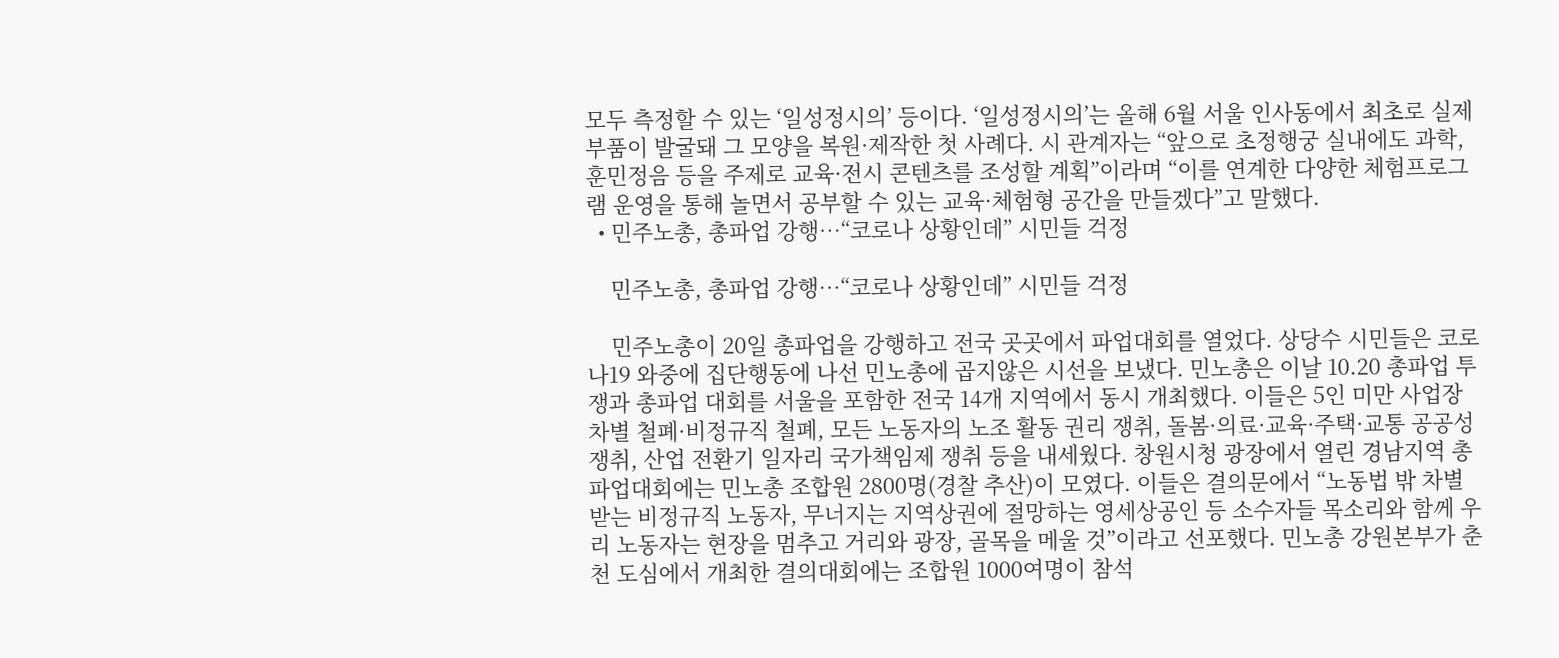모두 측정할 수 있는 ‘일성정시의’ 등이다. ‘일성정시의’는 올해 6월 서울 인사동에서 최초로 실제 부품이 발굴돼 그 모양을 복원·제작한 첫 사례다. 시 관계자는 “앞으로 초정행궁 실내에도 과학, 훈민정음 등을 주제로 교육·전시 콘텐츠를 조성할 계획”이라며 “이를 연계한 다양한 체험프로그램 운영을 통해 놀면서 공부할 수 있는 교육·체험형 공간을 만들겠다”고 말했다.
  • 민주노총, 총파업 강행…“코로나 상황인데” 시민들 걱정

    민주노총, 총파업 강행…“코로나 상황인데” 시민들 걱정

    민주노총이 20일 총파업을 강행하고 전국 곳곳에서 파업대회를 열었다. 상당수 시민들은 코로나19 와중에 집단행동에 나선 민노총에 곱지않은 시선을 보냈다. 민노총은 이날 10.20 총파업 투쟁과 총파업 대회를 서울을 포함한 전국 14개 지역에서 동시 개최했다. 이들은 5인 미만 사업장 차별 철폐·비정규직 철폐, 모든 노동자의 노조 활동 권리 쟁취, 돌봄·의료·교육·주택·교통 공공성 쟁취, 산업 전환기 일자리 국가책임제 쟁취 등을 내세웠다. 창원시청 광장에서 열린 경남지역 총파업대회에는 민노총 조합원 2800명(경찰 추산)이 모였다. 이들은 결의문에서 “노동법 밖 차별받는 비정규직 노동자, 무너지는 지역상권에 절망하는 영세상공인 등 소수자들 목소리와 함께 우리 노동자는 현장을 멈추고 거리와 광장, 골목을 메울 것”이라고 선포했다. 민노총 강원본부가 춘천 도심에서 개최한 결의대회에는 조합원 1000여명이 참석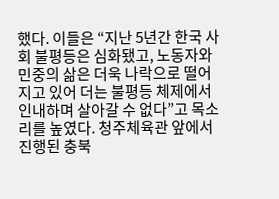했다. 이들은 “지난 5년간 한국 사회 불평등은 심화됐고, 노동자와 민중의 삶은 더욱 나락으로 떨어지고 있어 더는 불평등 체제에서 인내하며 살아갈 수 없다”고 목소리를 높였다. 청주체육관 앞에서 진행된 충북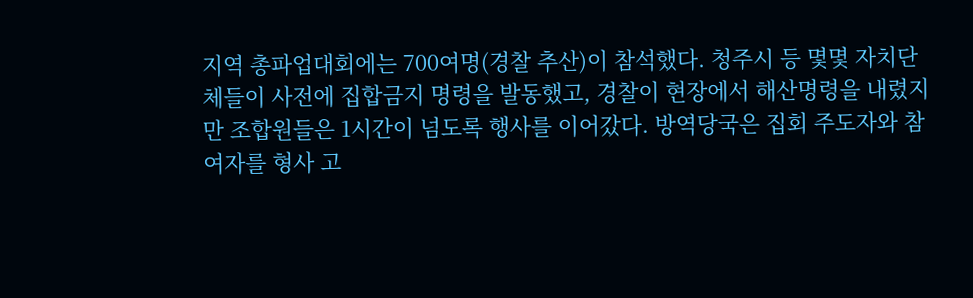지역 총파업대회에는 700여명(경찰 추산)이 참석했다. 청주시 등 몇몇 자치단체들이 사전에 집합금지 명령을 발동했고, 경찰이 현장에서 해산명령을 내렸지만 조합원들은 1시간이 넘도록 행사를 이어갔다. 방역당국은 집회 주도자와 참여자를 형사 고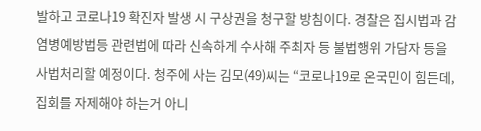발하고 코로나19 확진자 발생 시 구상권을 청구할 방침이다. 경찰은 집시법과 감염병예방법등 관련법에 따라 신속하게 수사해 주최자 등 불법행위 가담자 등을 사법처리할 예정이다. 청주에 사는 김모(49)씨는 “코로나19로 온국민이 힘든데, 집회를 자제해야 하는거 아니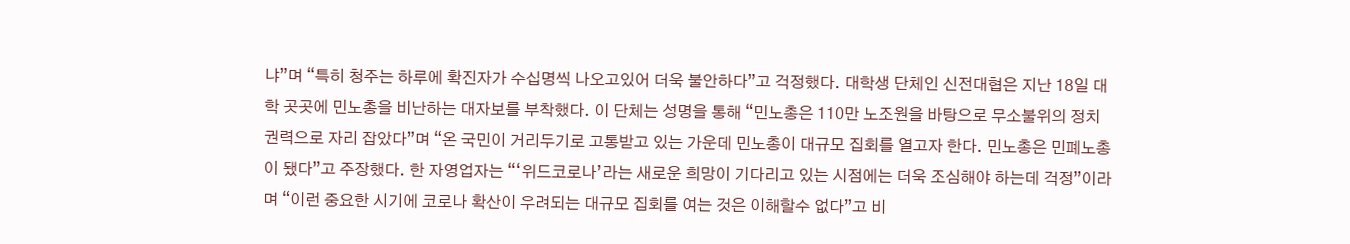냐”며 “특히 청주는 하루에 확진자가 수십명씩 나오고있어 더욱 불안하다”고 걱정했다. 대학생 단체인 신전대협은 지난 18일 대학 곳곳에 민노총을 비난하는 대자보를 부착했다. 이 단체는 성명을 통해 “민노총은 110만 노조원을 바탕으로 무소불위의 정치권력으로 자리 잡았다”며 “온 국민이 거리두기로 고통받고 있는 가운데 민노총이 대규모 집회를 열고자 한다. 민노총은 민폐노총이 됐다”고 주장했다. 한 자영업자는 “‘위드코로나’라는 새로운 희망이 기다리고 있는 시점에는 더욱 조심해야 하는데 걱정”이라며 “이런 중요한 시기에 코로나 확산이 우려되는 대규모 집회를 여는 것은 이해할수 없다”고 비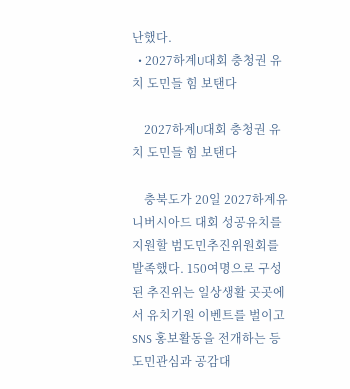난했다.
  • 2027하계U대회 충청권 유치 도민들 힘 보탠다

    2027하계U대회 충청권 유치 도민들 힘 보탠다

    충북도가 20일 2027하계유니버시아드 대회 성공유치를 지원할 범도민추진위원회를 발족했다. 150여명으로 구성된 추진위는 일상생활 곳곳에서 유치기원 이벤트를 벌이고 SNS 홍보활동을 전개하는 등 도민관심과 공감대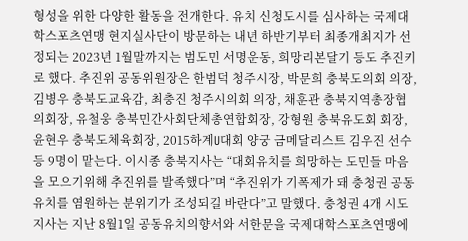형성을 위한 다양한 활동을 전개한다. 유치 신청도시를 심사하는 국제대학스포츠연맹 현지실사단이 방문하는 내년 하반기부터 최종개최지가 선정되는 2023년 1월말까지는 범도민 서명운동, 희망리본달기 등도 추진키로 했다. 추진위 공동위원장은 한범덕 청주시장, 박문희 충북도의회 의장, 김병우 충북도교육감, 최충진 청주시의회 의장, 채훈관 충북지역총장협의회장, 유철웅 충북민간사회단체총연합회장, 강형원 충북유도회 회장, 윤현우 충북도체육회장, 2015하계U대회 양궁 금메달리스트 김우진 선수 등 9명이 맡는다. 이시종 충북지사는 “대회유치를 희망하는 도민들 마음을 모으기위해 추진위를 발족했다”며 “추진위가 기폭제가 돼 충청권 공동유치를 염원하는 분위기가 조성되길 바란다”고 말했다. 충청권 4개 시도지사는 지난 8월1일 공동유치의향서와 서한문을 국제대학스포츠연맹에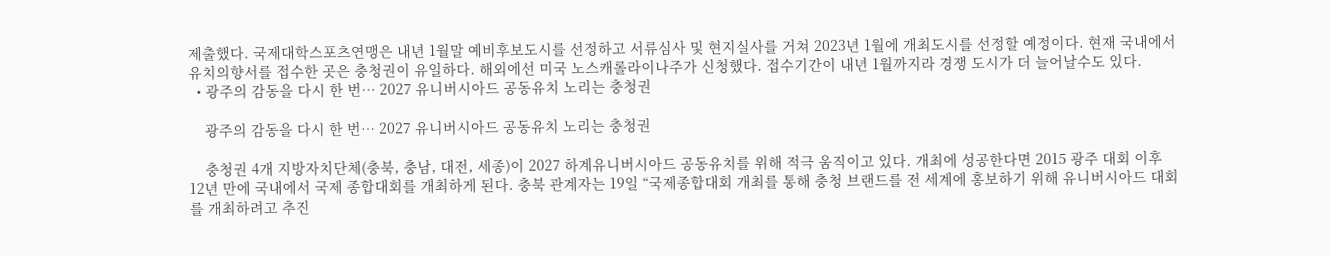제출했다. 국제대학스포츠연맹은 내년 1월말 예비후보도시를 선정하고 서류심사 및 현지실사를 거쳐 2023년 1월에 개최도시를 선정할 예정이다. 현재 국내에서 유치의향서를 접수한 곳은 충청권이 유일하다. 해외에선 미국 노스캐롤라이나주가 신청했다. 접수기간이 내년 1월까지라 경쟁 도시가 더 늘어날수도 있다.
  • 광주의 감동을 다시 한 번… 2027 유니버시아드 공동유치 노리는 충청권

    광주의 감동을 다시 한 번… 2027 유니버시아드 공동유치 노리는 충청권

    충청권 4개 지방자치단체(충북, 충남, 대전, 세종)이 2027 하계유니버시아드 공동유치를 위해 적극 움직이고 있다. 개최에 성공한다면 2015 광주 대회 이후 12년 만에 국내에서 국제 종합대회를 개최하게 된다. 충북 관계자는 19일 “국제종합대회 개최를 통해 충청 브랜드를 전 세계에 홍보하기 위해 유니버시아드 대회를 개최하려고 추진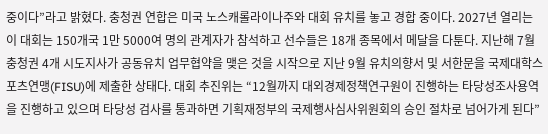중이다”라고 밝혔다. 충청권 연합은 미국 노스캐롤라이나주와 대회 유치를 놓고 경합 중이다. 2027년 열리는 이 대회는 150개국 1만 5000여 명의 관계자가 참석하고 선수들은 18개 종목에서 메달을 다툰다. 지난해 7월 충청권 4개 시도지사가 공동유치 업무협약을 맺은 것을 시작으로 지난 9월 유치의향서 및 서한문을 국제대학스포츠연맹(FISU)에 제출한 상태다. 대회 추진위는 “12월까지 대외경제정책연구원이 진행하는 타당성조사용역을 진행하고 있으며 타당성 검사를 통과하면 기획재정부의 국제행사심사위원회의 승인 절차로 넘어가게 된다”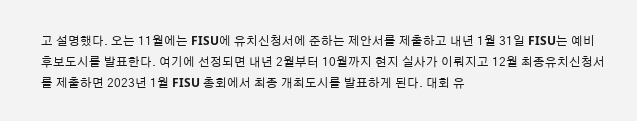고 설명했다. 오는 11월에는 FISU에 유치신청서에 준하는 제안서를 제출하고 내년 1월 31일 FISU는 예비후보도시를 발표한다. 여기에 선정되면 내년 2월부터 10월까지 현지 실사가 이뤄지고 12월 최종유치신청서를 제출하면 2023년 1월 FISU 총회에서 최종 개최도시를 발표하게 된다. 대회 유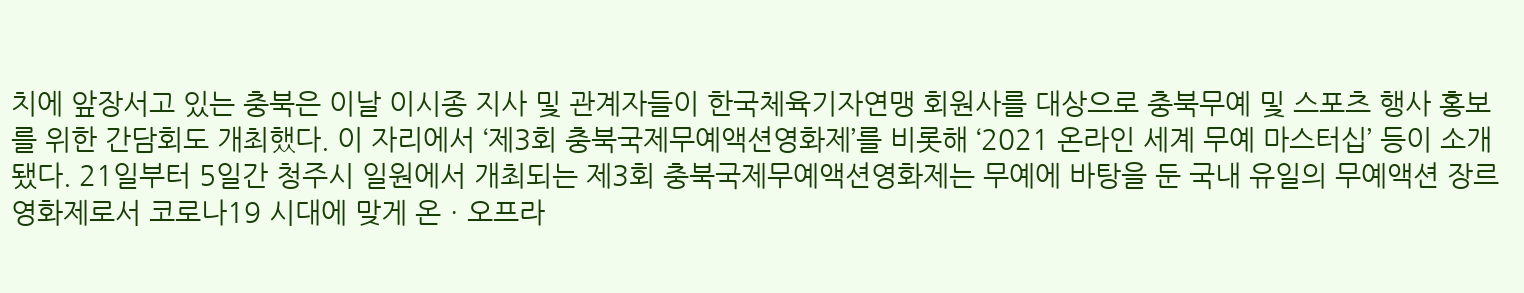치에 앞장서고 있는 충북은 이날 이시종 지사 및 관계자들이 한국체육기자연맹 회원사를 대상으로 충북무예 및 스포츠 행사 홍보를 위한 간담회도 개최했다. 이 자리에서 ‘제3회 충북국제무예액션영화제’를 비롯해 ‘2021 온라인 세계 무예 마스터십’ 등이 소개됐다. 21일부터 5일간 청주시 일원에서 개최되는 제3회 충북국제무예액션영화제는 무예에 바탕을 둔 국내 유일의 무예액션 장르 영화제로서 코로나19 시대에 맞게 온ㆍ오프라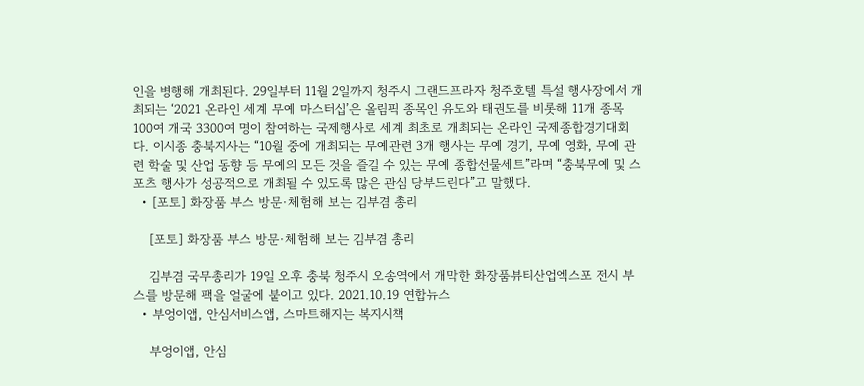인을 병행해 개최된다. 29일부터 11월 2일까지 청주시 그랜드프라자 청주호텔 특설 행사장에서 개최되는 ‘2021 온라인 세계 무예 마스터십’은 올림픽 종목인 유도와 태권도를 비롯해 11개 종목 100여 개국 3300여 명이 참여하는 국제행사로 세계 최초로 개최되는 온라인 국제종합경기대회다. 이시종 충북지사는 “10월 중에 개최되는 무예관련 3개 행사는 무예 경기, 무예 영화, 무예 관련 학술 및 산업 동향 등 무예의 모든 것을 즐길 수 있는 무예 종합선물세트”라며 “충북무예 및 스포츠 행사가 성공적으로 개최될 수 있도록 많은 관심 당부드린다”고 말했다.
  • [포토] 화장품 부스 방문·체험해 보는 김부겸 총리

    [포토] 화장품 부스 방문·체험해 보는 김부겸 총리

    김부겸 국무총리가 19일 오후 충북 청주시 오송역에서 개막한 화장품뷰티산업엑스포 전시 부스를 방문해 팩을 얼굴에 붙이고 있다. 2021.10.19 연합뉴스
  • 부엉이앱, 안심서비스앱, 스마트해지는 복지시책

    부엉이앱, 안심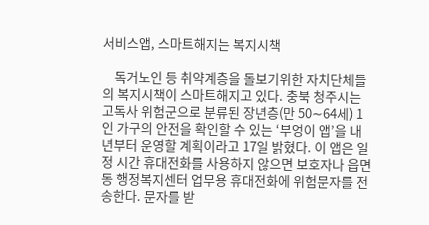서비스앱, 스마트해지는 복지시책

    독거노인 등 취약계층을 돌보기위한 자치단체들의 복지시책이 스마트해지고 있다. 충북 청주시는 고독사 위험군으로 분류된 장년층(만 50∼64세) 1인 가구의 안전을 확인할 수 있는 ‘부엉이 앱’을 내년부터 운영할 계획이라고 17일 밝혔다. 이 앱은 일정 시간 휴대전화를 사용하지 않으면 보호자나 읍면동 행정복지센터 업무용 휴대전화에 위험문자를 전송한다. 문자를 받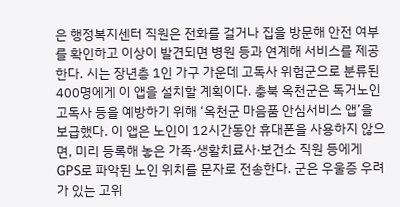은 행정복지센터 직원은 전화를 걸거나 집을 방문해 안전 여부를 확인하고 이상이 발견되면 병원 등과 연계해 서비스를 제공한다. 시는 장년층 1인 가구 가운데 고독사 위험군으로 분류된 400명에게 이 앱을 설치할 계획이다. 충북 옥천군은 독거노인 고독사 등을 예방하기 위해 ‘옥천군 마음품 안심서비스 앱’을 보급했다. 이 앱은 노인이 12시간동안 휴대폰을 사용하지 않으면, 미리 등록해 놓은 가족·생활치료사·보건소 직원 등에게 GPS로 파악된 노인 위치를 문자로 전송한다. 군은 우울증 우려가 있는 고위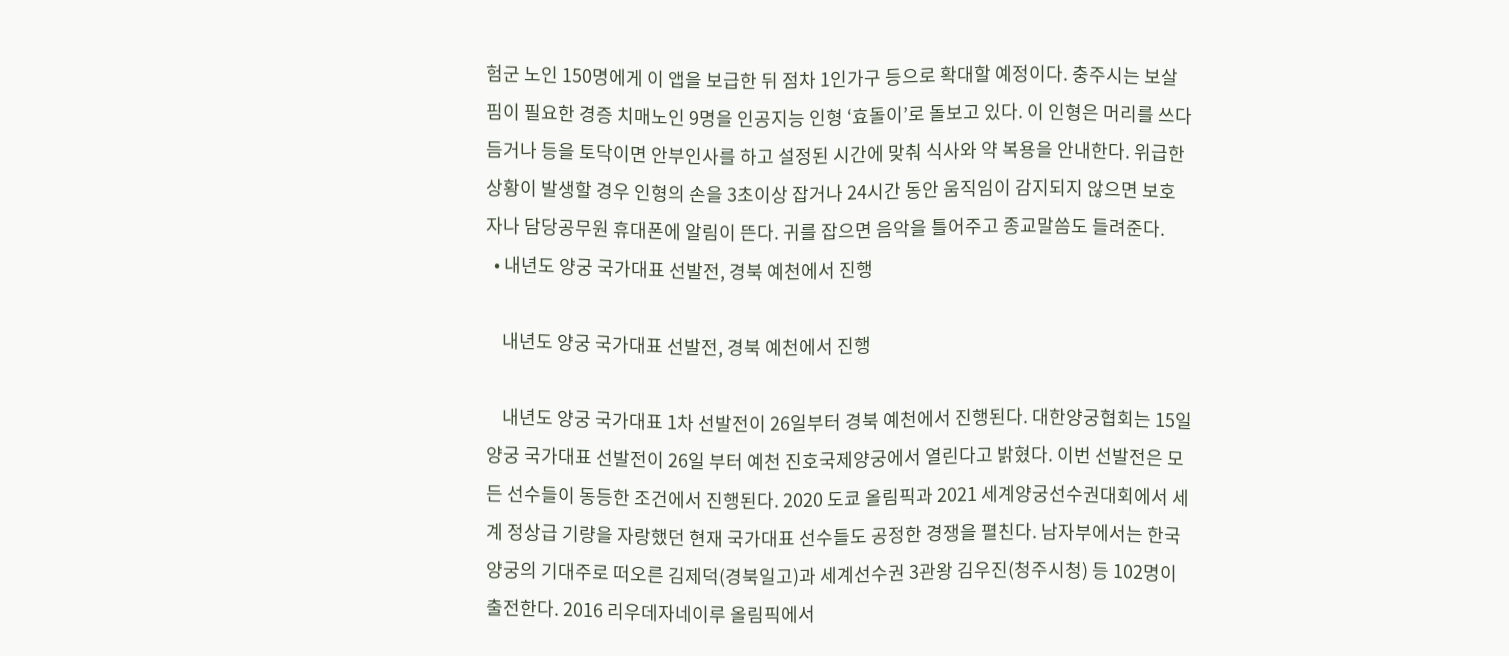험군 노인 150명에게 이 앱을 보급한 뒤 점차 1인가구 등으로 확대할 예정이다. 충주시는 보살핌이 필요한 경증 치매노인 9명을 인공지능 인형 ‘효돌이’로 돌보고 있다. 이 인형은 머리를 쓰다듬거나 등을 토닥이면 안부인사를 하고 설정된 시간에 맞춰 식사와 약 복용을 안내한다. 위급한 상황이 발생할 경우 인형의 손을 3초이상 잡거나 24시간 동안 움직임이 감지되지 않으면 보호자나 담당공무원 휴대폰에 알림이 뜬다. 귀를 잡으면 음악을 틀어주고 종교말씀도 들려준다.
  • 내년도 양궁 국가대표 선발전, 경북 예천에서 진행

    내년도 양궁 국가대표 선발전, 경북 예천에서 진행

    내년도 양궁 국가대표 1차 선발전이 26일부터 경북 예천에서 진행된다. 대한양궁협회는 15일 양궁 국가대표 선발전이 26일 부터 예천 진호국제양궁에서 열린다고 밝혔다. 이번 선발전은 모든 선수들이 동등한 조건에서 진행된다. 2020 도쿄 올림픽과 2021 세계양궁선수권대회에서 세계 정상급 기량을 자랑했던 현재 국가대표 선수들도 공정한 경쟁을 펼친다. 남자부에서는 한국 양궁의 기대주로 떠오른 김제덕(경북일고)과 세계선수권 3관왕 김우진(청주시청) 등 102명이 출전한다. 2016 리우데자네이루 올림픽에서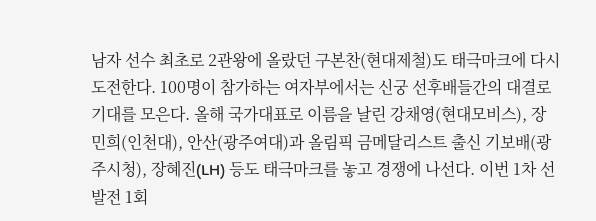남자 선수 최초로 2관왕에 올랐던 구본찬(현대제철)도 태극마크에 다시 도전한다. 100명이 참가하는 여자부에서는 신궁 선후배들간의 대결로 기대를 모은다. 올해 국가대표로 이름을 날린 강채영(현대모비스), 장민희(인천대), 안산(광주여대)과 올림픽 금메달리스트 출신 기보배(광주시청), 장혜진(LH) 등도 태극마크를 놓고 경쟁에 나선다. 이번 1차 선발전 1회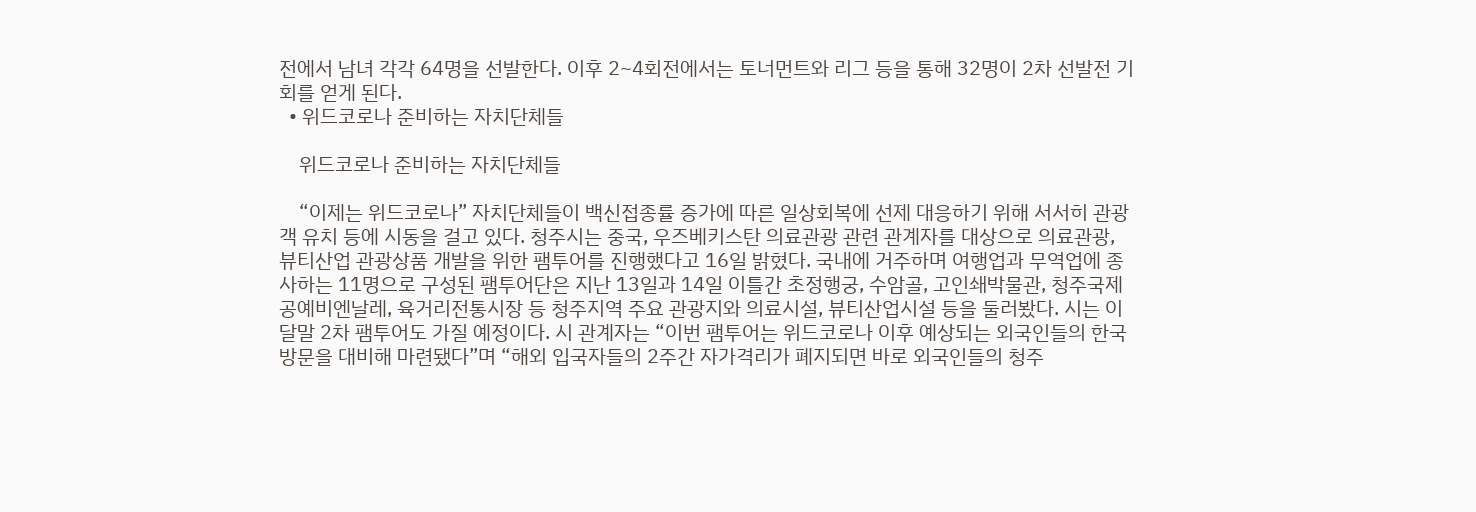전에서 남녀 각각 64명을 선발한다. 이후 2~4회전에서는 토너먼트와 리그 등을 통해 32명이 2차 선발전 기회를 얻게 된다.
  • 위드코로나 준비하는 자치단체들

    위드코로나 준비하는 자치단체들

    “이제는 위드코로나” 자치단체들이 백신접종률 증가에 따른 일상회복에 선제 대응하기 위해 서서히 관광객 유치 등에 시동을 걸고 있다. 청주시는 중국, 우즈베키스탄 의료관광 관련 관계자를 대상으로 의료관광, 뷰티산업 관광상품 개발을 위한 팸투어를 진행했다고 16일 밝혔다. 국내에 거주하며 여행업과 무역업에 종사하는 11명으로 구성된 팸투어단은 지난 13일과 14일 이틀간 초정행궁, 수암골, 고인쇄박물관, 청주국제공예비엔날레, 육거리전통시장 등 청주지역 주요 관광지와 의료시설, 뷰티산업시설 등을 둘러봤다. 시는 이달말 2차 팸투어도 가질 예정이다. 시 관계자는 “이번 팸투어는 위드코로나 이후 예상되는 외국인들의 한국방문을 대비해 마련됐다”며 “해외 입국자들의 2주간 자가격리가 폐지되면 바로 외국인들의 청주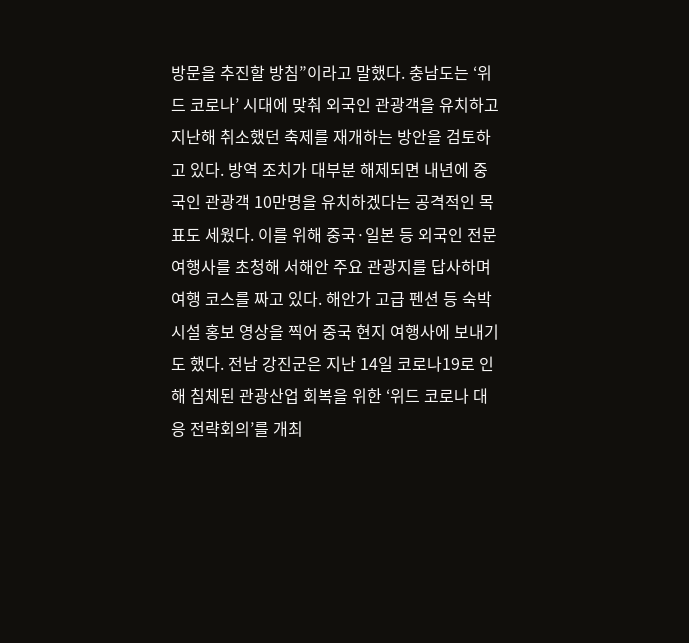방문을 추진할 방침”이라고 말했다. 충남도는 ‘위드 코로나’ 시대에 맞춰 외국인 관광객을 유치하고 지난해 취소했던 축제를 재개하는 방안을 검토하고 있다. 방역 조치가 대부분 해제되면 내년에 중국인 관광객 10만명을 유치하겠다는 공격적인 목표도 세웠다. 이를 위해 중국·일본 등 외국인 전문 여행사를 초청해 서해안 주요 관광지를 답사하며 여행 코스를 짜고 있다. 해안가 고급 펜션 등 숙박시설 홍보 영상을 찍어 중국 현지 여행사에 보내기도 했다. 전남 강진군은 지난 14일 코로나19로 인해 침체된 관광산업 회복을 위한 ‘위드 코로나 대응 전략회의’를 개최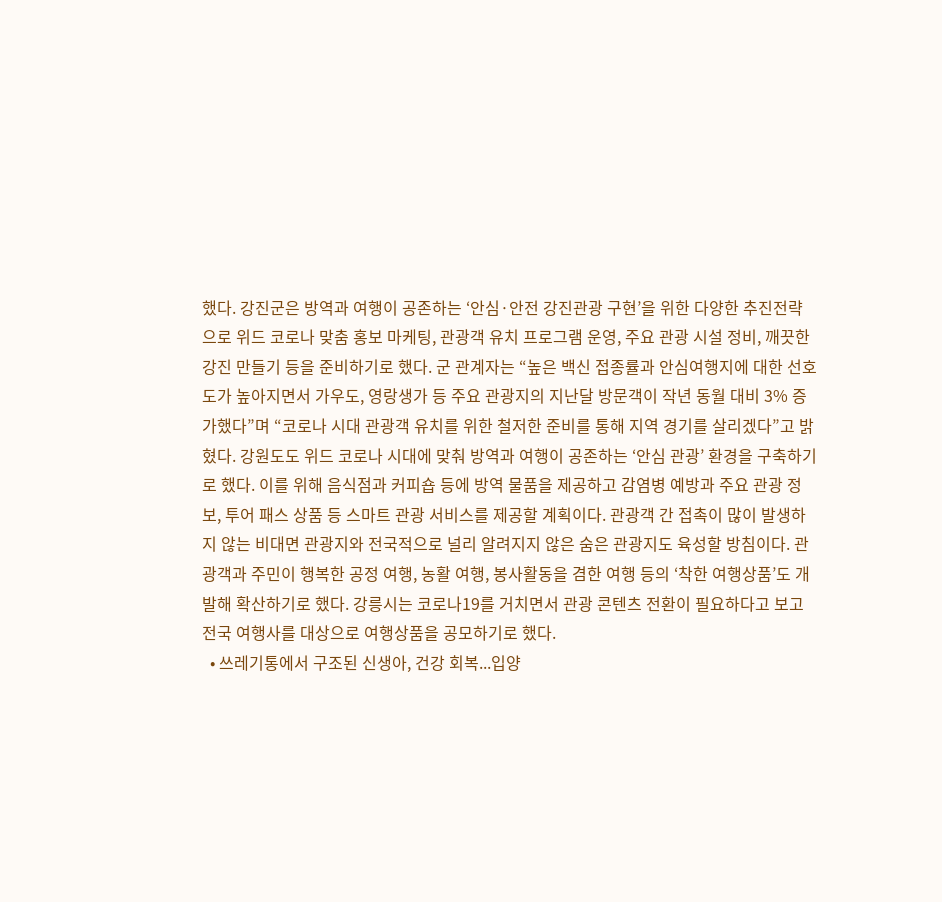했다. 강진군은 방역과 여행이 공존하는 ‘안심·안전 강진관광 구현’을 위한 다양한 추진전략으로 위드 코로나 맞춤 홍보 마케팅, 관광객 유치 프로그램 운영, 주요 관광 시설 정비, 깨끗한 강진 만들기 등을 준비하기로 했다. 군 관계자는 “높은 백신 접종률과 안심여행지에 대한 선호도가 높아지면서 가우도, 영랑생가 등 주요 관광지의 지난달 방문객이 작년 동월 대비 3% 증가했다”며 “코로나 시대 관광객 유치를 위한 철저한 준비를 통해 지역 경기를 살리겠다”고 밝혔다. 강원도도 위드 코로나 시대에 맞춰 방역과 여행이 공존하는 ‘안심 관광’ 환경을 구축하기로 했다. 이를 위해 음식점과 커피숍 등에 방역 물품을 제공하고 감염병 예방과 주요 관광 정보, 투어 패스 상품 등 스마트 관광 서비스를 제공할 계획이다. 관광객 간 접촉이 많이 발생하지 않는 비대면 관광지와 전국적으로 널리 알려지지 않은 숨은 관광지도 육성할 방침이다. 관광객과 주민이 행복한 공정 여행, 농활 여행, 봉사활동을 겸한 여행 등의 ‘착한 여행상품’도 개발해 확산하기로 했다. 강릉시는 코로나19를 거치면서 관광 콘텐츠 전환이 필요하다고 보고 전국 여행사를 대상으로 여행상품을 공모하기로 했다.
  • 쓰레기통에서 구조된 신생아, 건강 회복...입양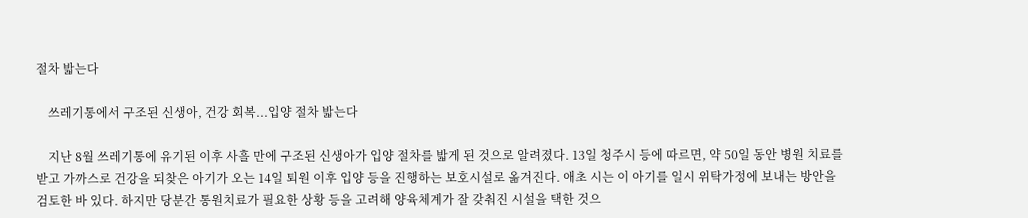절차 밟는다

    쓰레기통에서 구조된 신생아, 건강 회복...입양 절차 밟는다

    지난 8월 쓰레기통에 유기된 이후 사흘 만에 구조된 신생아가 입양 절차를 밟게 된 것으로 알려졌다. 13일 청주시 등에 따르면, 약 50일 동안 병원 치료를 받고 가까스로 건강을 되찾은 아기가 오는 14일 퇴원 이후 입양 등을 진행하는 보호시설로 옮겨진다. 애초 시는 이 아기를 일시 위탁가정에 보내는 방안을 검토한 바 있다. 하지만 당분간 통원치료가 필요한 상황 등을 고려해 양육체계가 잘 갖춰진 시설을 택한 것으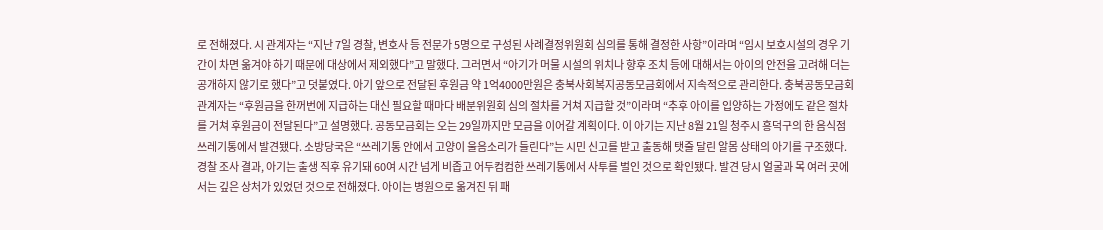로 전해졌다. 시 관계자는 “지난 7일 경찰, 변호사 등 전문가 5명으로 구성된 사례결정위원회 심의를 통해 결정한 사항”이라며 “임시 보호시설의 경우 기간이 차면 옮겨야 하기 때문에 대상에서 제외했다”고 말했다. 그러면서 “아기가 머물 시설의 위치나 향후 조치 등에 대해서는 아이의 안전을 고려해 더는 공개하지 않기로 했다”고 덧붙였다. 아기 앞으로 전달된 후원금 약 1억4000만원은 충북사회복지공동모금회에서 지속적으로 관리한다. 충북공동모금회 관계자는 “후원금을 한꺼번에 지급하는 대신 필요할 때마다 배분위원회 심의 절차를 거쳐 지급할 것”이라며 “추후 아이를 입양하는 가정에도 같은 절차를 거쳐 후원금이 전달된다”고 설명했다. 공동모금회는 오는 29일까지만 모금을 이어갈 계획이다. 이 아기는 지난 8월 21일 청주시 흥덕구의 한 음식점 쓰레기통에서 발견됐다. 소방당국은 “쓰레기통 안에서 고양이 울음소리가 들린다”는 시민 신고를 받고 출동해 탯줄 달린 알몸 상태의 아기를 구조했다. 경찰 조사 결과, 아기는 출생 직후 유기돼 60여 시간 넘게 비좁고 어두컴컴한 쓰레기통에서 사투를 벌인 것으로 확인됐다. 발견 당시 얼굴과 목 여러 곳에서는 깊은 상처가 있었던 것으로 전해졌다. 아이는 병원으로 옮겨진 뒤 패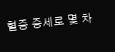혈증 증세로 몇 차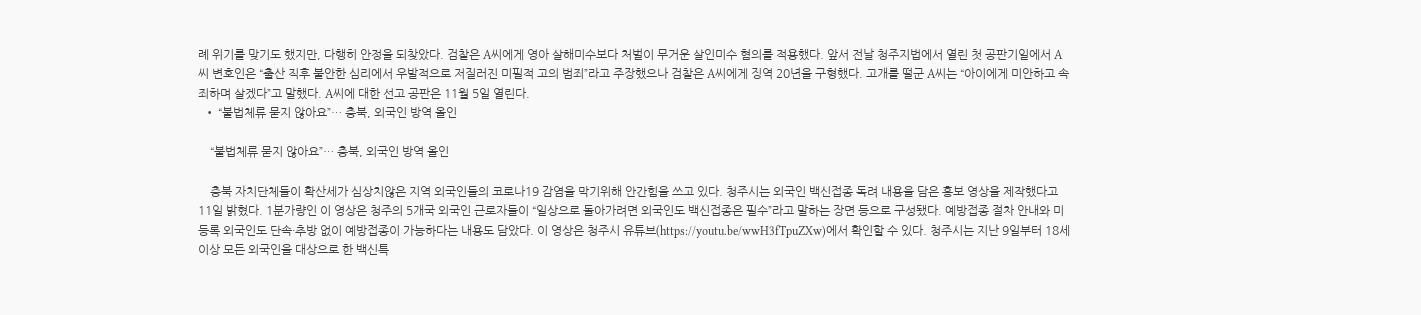례 위기를 맞기도 했지만, 다행히 안정을 되찾았다. 검찰은 A씨에게 영아 살해미수보다 처벌이 무거운 살인미수 혐의를 적용했다. 앞서 전날 청주지법에서 열린 첫 공판기일에서 A씨 변호인은 “출산 직후 불안한 심리에서 우발적으로 저질러진 미필적 고의 범죄”라고 주장했으나 검찰은 A씨에게 징역 20년을 구형했다. 고개를 떨군 A씨는 “아이에게 미안하고 속죄하며 살겠다”고 말했다. A씨에 대한 선고 공판은 11월 5일 열린다.
  • “불법체류 묻지 않아요”… 충북, 외국인 방역 올인

    “불법체류 묻지 않아요”… 충북, 외국인 방역 올인

    충북 자치단체들이 확산세가 심상치않은 지역 외국인들의 코로나19 감염을 막기위해 안간힘을 쓰고 있다. 청주시는 외국인 백신접종 독려 내용을 담은 홍보 영상을 제작했다고 11일 밝혔다. 1분가량인 이 영상은 청주의 5개국 외국인 근로자들이 “일상으로 돌아가려면 외국인도 백신접종은 필수”라고 말하는 장면 등으로 구성됐다. 예방접종 절차 안내와 미등록 외국인도 단속·추방 없이 예방접종이 가능하다는 내용도 담았다. 이 영상은 청주시 유튜브(https://youtu.be/wwH3fTpuZXw)에서 확인할 수 있다. 청주시는 지난 9일부터 18세 이상 모든 외국인을 대상으로 한 백신특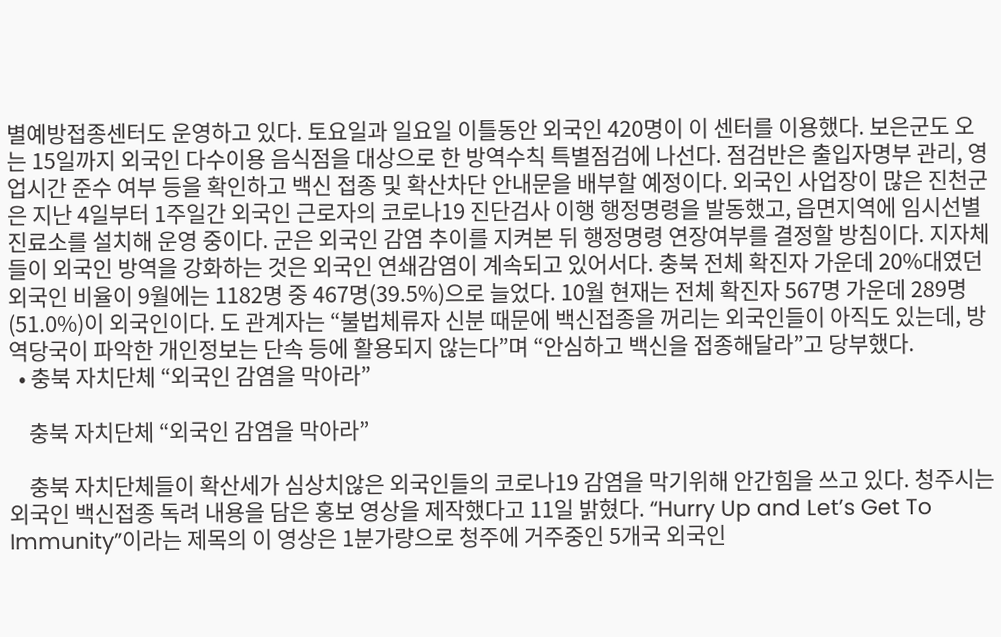별예방접종센터도 운영하고 있다. 토요일과 일요일 이틀동안 외국인 420명이 이 센터를 이용했다. 보은군도 오는 15일까지 외국인 다수이용 음식점을 대상으로 한 방역수칙 특별점검에 나선다. 점검반은 출입자명부 관리, 영업시간 준수 여부 등을 확인하고 백신 접종 및 확산차단 안내문을 배부할 예정이다. 외국인 사업장이 많은 진천군은 지난 4일부터 1주일간 외국인 근로자의 코로나19 진단검사 이행 행정명령을 발동했고, 읍면지역에 임시선별진료소를 설치해 운영 중이다. 군은 외국인 감염 추이를 지켜본 뒤 행정명령 연장여부를 결정할 방침이다. 지자체들이 외국인 방역을 강화하는 것은 외국인 연쇄감염이 계속되고 있어서다. 충북 전체 확진자 가운데 20%대였던 외국인 비율이 9월에는 1182명 중 467명(39.5%)으로 늘었다. 10월 현재는 전체 확진자 567명 가운데 289명(51.0%)이 외국인이다. 도 관계자는 “불법체류자 신분 때문에 백신접종을 꺼리는 외국인들이 아직도 있는데, 방역당국이 파악한 개인정보는 단속 등에 활용되지 않는다”며 “안심하고 백신을 접종해달라”고 당부했다.
  • 충북 자치단체 “외국인 감염을 막아라”

    충북 자치단체 “외국인 감염을 막아라”

    충북 자치단체들이 확산세가 심상치않은 외국인들의 코로나19 감염을 막기위해 안간힘을 쓰고 있다. 청주시는 외국인 백신접종 독려 내용을 담은 홍보 영상을 제작했다고 11일 밝혔다. “Hurry Up and Let’s Get To Immunity”이라는 제목의 이 영상은 1분가량으로 청주에 거주중인 5개국 외국인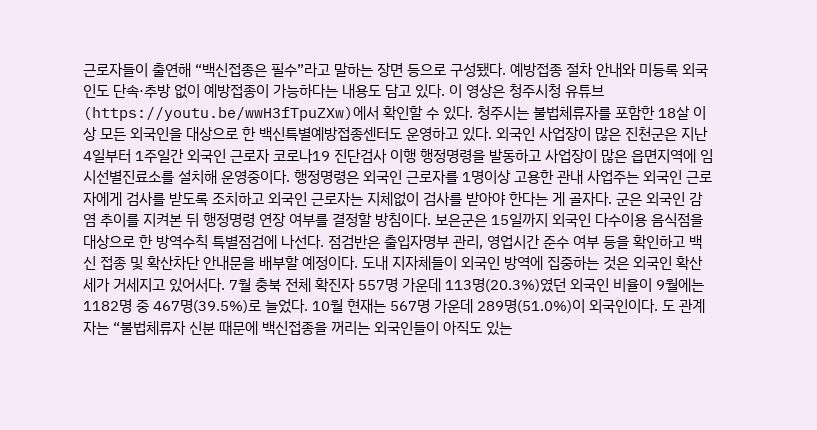근로자들이 출연해 “백신접종은 필수”라고 말하는 장면 등으로 구성됐다. 예방접종 절차 안내와 미등록 외국인도 단속·추방 없이 예방접종이 가능하다는 내용도 담고 있다. 이 영상은 청주시청 유튜브(https://youtu.be/wwH3fTpuZXw)에서 확인할 수 있다. 청주시는 불법체류자를 포함한 18살 이상 모든 외국인을 대상으로 한 백신특별예방접종센터도 운영하고 있다. 외국인 사업장이 많은 진천군은 지난 4일부터 1주일간 외국인 근로자 코로나19 진단검사 이행 행정명령을 발동하고 사업장이 많은 읍면지역에 임시선별진료소를 설치해 운영중이다. 행정명령은 외국인 근로자를 1명이상 고용한 관내 사업주는 외국인 근로자에게 검사를 받도록 조치하고 외국인 근로자는 지체없이 검사를 받아야 한다는 게 골자다. 군은 외국인 감염 추이를 지켜본 뒤 행정명령 연장 여부를 결정할 방침이다. 보은군은 15일까지 외국인 다수이용 음식점을 대상으로 한 방역수칙 특별점검에 나선다. 점검반은 출입자명부 관리, 영업시간 준수 여부 등을 확인하고 백신 접종 및 확산차단 안내문을 배부할 예정이다. 도내 지자체들이 외국인 방역에 집중하는 것은 외국인 확산세가 거세지고 있어서다. 7월 충북 전체 확진자 557명 가운데 113명(20.3%)였던 외국인 비율이 9월에는 1182명 중 467명(39.5%)로 늘었다. 10월 현재는 567명 가운데 289명(51.0%)이 외국인이다. 도 관계자는 “불법체류자 신분 때문에 백신접종을 꺼리는 외국인들이 아직도 있는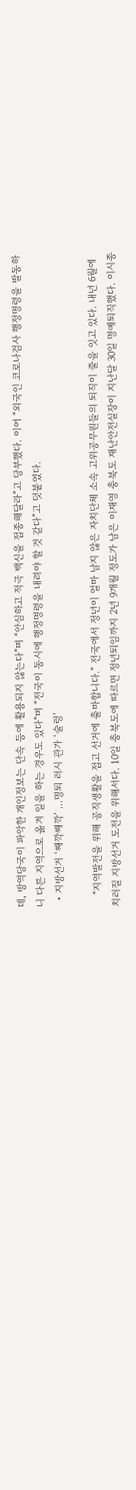데, 방역당국이 파악한 개인정보는 단속 등에 활용되지 않는다”며 “안심하고 적극 백신을 접종해달라”고 당부했다. 이어 “외국인 코로나검사 행정명령을 발동하니 다른 지역으로 옮겨 일을 하는 경우도 있다”며 “전국이 동시에 행정명령을 내려야 할 것 같다”고 덧붙였다.
  • 지방선거 ‘째깍째깍’ …명퇴 러시 관가 ‘술렁’

    “지역발전을 위해 공직생활을 접고 선거에 출마합니다.” 전국에서 정년이 얼마 남지 않은 자치단체 소속 고위공무원들의 퇴직이 줄을 잇고 있다. 내년 6월에 치러질 지방선거 도전을 위해서다. 10일 충북도에 따르면 정년퇴임까지 2년 9개월 정도가 남은 이재영 충북도 재난안전실장이 지난달 30일 명예퇴직했다. 이시종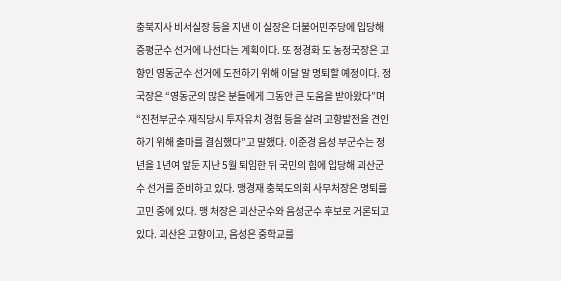충북지사 비서실장 등을 지낸 이 실장은 더불어민주당에 입당해 증평군수 선거에 나선다는 계획이다. 또 정경화 도 농정국장은 고향인 영동군수 선거에 도전하기 위해 이달 말 명퇴할 예정이다. 정 국장은 “영동군의 많은 분들에게 그동안 큰 도움을 받아왔다”며 “진천부군수 재직당시 투자유치 경험 등을 살려 고향발전을 견인하기 위해 출마를 결심했다”고 말했다. 이준경 음성 부군수는 정년을 1년여 앞둔 지난 5월 퇴임한 뒤 국민의 힘에 입당해 괴산군수 선거를 준비하고 있다. 맹경재 충북도의회 사무처장은 명퇴를 고민 중에 있다. 맹 처장은 괴산군수와 음성군수 후보로 거론되고 있다. 괴산은 고향이고, 음성은 중학교를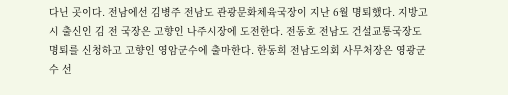다닌 곳이다. 전남에선 김병주 전남도 관광문화체육국장이 지난 6월 명퇴했다. 지방고시 출신인 김 전 국장은 고향인 나주시장에 도전한다. 전동호 전남도 건설교통국장도 명퇴를 신청하고 고향인 영암군수에 출마한다. 한동희 전남도의회 사무처장은 영광군수 선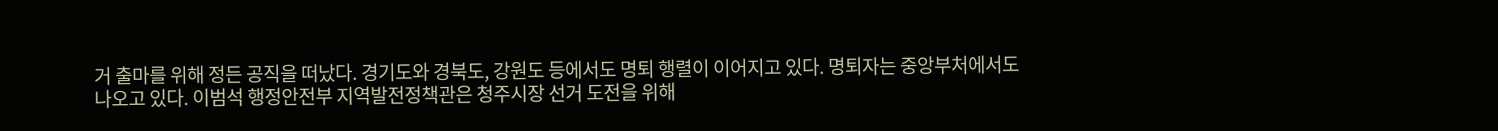거 출마를 위해 정든 공직을 떠났다. 경기도와 경북도, 강원도 등에서도 명퇴 행렬이 이어지고 있다. 명퇴자는 중앙부처에서도 나오고 있다. 이범석 행정안전부 지역발전정책관은 청주시장 선거 도전을 위해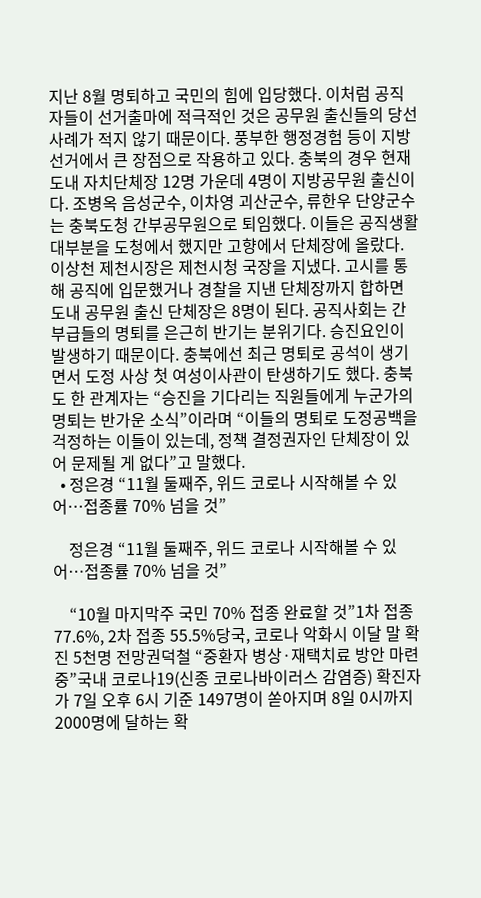지난 8월 명퇴하고 국민의 힘에 입당했다. 이처럼 공직자들이 선거출마에 적극적인 것은 공무원 출신들의 당선사례가 적지 않기 때문이다. 풍부한 행정경험 등이 지방선거에서 큰 장점으로 작용하고 있다. 충북의 경우 현재 도내 자치단체장 12명 가운데 4명이 지방공무원 출신이다. 조병옥 음성군수, 이차영 괴산군수, 류한우 단양군수는 충북도청 간부공무원으로 퇴임했다. 이들은 공직생활 대부분을 도청에서 했지만 고향에서 단체장에 올랐다. 이상천 제천시장은 제천시청 국장을 지냈다. 고시를 통해 공직에 입문했거나 경찰을 지낸 단체장까지 합하면 도내 공무원 출신 단체장은 8명이 된다. 공직사회는 간부급들의 명퇴를 은근히 반기는 분위기다. 승진요인이 발생하기 때문이다. 충북에선 최근 명퇴로 공석이 생기면서 도정 사상 첫 여성이사관이 탄생하기도 했다. 충북도 한 관계자는 “승진을 기다리는 직원들에게 누군가의 명퇴는 반가운 소식”이라며 “이들의 명퇴로 도정공백을 걱정하는 이들이 있는데, 정책 결정권자인 단체장이 있어 문제될 게 없다”고 말했다.
  • 정은경 “11월 둘째주, 위드 코로나 시작해볼 수 있어…접종률 70% 넘을 것”

    정은경 “11월 둘째주, 위드 코로나 시작해볼 수 있어…접종률 70% 넘을 것”

    “10월 마지막주 국민 70% 접종 완료할 것”1차 접종 77.6%, 2차 접종 55.5%당국, 코로나 악화시 이달 말 확진 5천명 전망권덕철 “중환자 병상·재택치료 방안 마련 중”국내 코로나19(신종 코로나바이러스 감염증) 확진자가 7일 오후 6시 기준 1497명이 쏟아지며 8일 0시까지 2000명에 달하는 확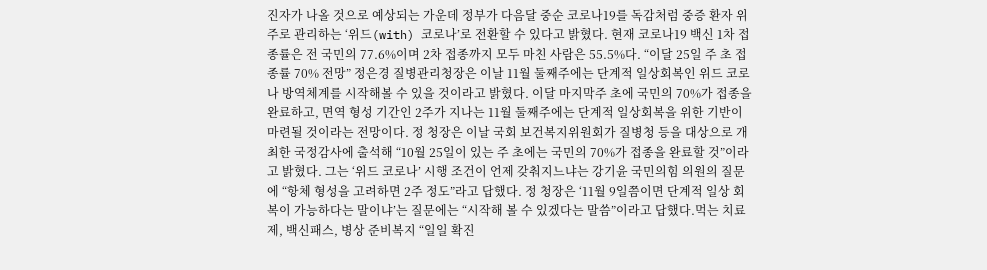진자가 나올 것으로 예상되는 가운데 정부가 다음달 중순 코로나19를 독감처럼 중증 환자 위주로 관리하는 ‘위드(with) 코로나’로 전환할 수 있다고 밝혔다. 현재 코로나19 백신 1차 접종률은 전 국민의 77.6%이며 2차 접종까지 모두 마친 사람은 55.5%다. “이달 25일 주 초 접종률 70% 전망” 정은경 질병관리청장은 이날 11월 둘째주에는 단계적 일상회복인 위드 코로나 방역체계를 시작해볼 수 있을 것이라고 밝혔다. 이달 마지막주 초에 국민의 70%가 접종을 완료하고, 면역 형성 기간인 2주가 지나는 11월 둘째주에는 단계적 일상회복을 위한 기반이 마련될 것이라는 전망이다. 정 청장은 이날 국회 보건복지위원회가 질병청 등을 대상으로 개최한 국정감사에 출석해 “10월 25일이 있는 주 초에는 국민의 70%가 접종을 완료할 것”이라고 밝혔다. 그는 ‘위드 코로나’ 시행 조건이 언제 갖춰지느냐는 강기윤 국민의힘 의원의 질문에 “항체 형성을 고려하면 2주 정도”라고 답했다. 정 청장은 ‘11월 9일쯤이면 단계적 일상 회복이 가능하다는 말이냐’는 질문에는 “시작해 볼 수 있겠다는 말씀”이라고 답했다.먹는 치료제, 백신패스, 병상 준비복지 “일일 확진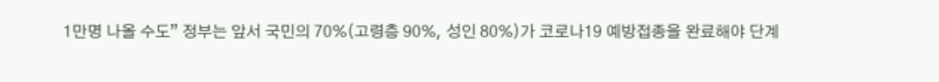1만명 나올 수도” 정부는 앞서 국민의 70%(고령층 90%, 성인 80%)가 코로나19 예방접종을 완료해야 단계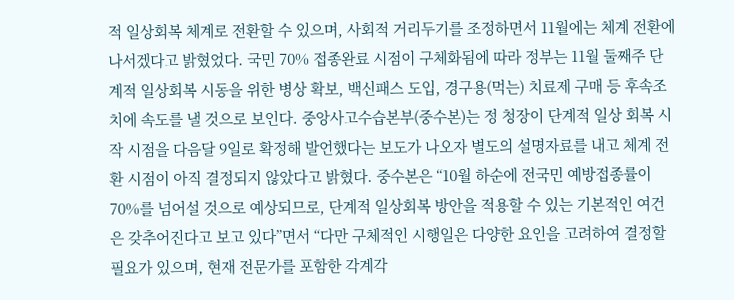적 일상회복 체계로 전환할 수 있으며, 사회적 거리두기를 조정하면서 11월에는 체계 전환에 나서겠다고 밝혔었다. 국민 70% 접종완료 시점이 구체화됨에 따라 정부는 11월 둘째주 단계적 일상회복 시동을 위한 병상 확보, 백신패스 도입, 경구용(먹는) 치료제 구매 등 후속조치에 속도를 낼 것으로 보인다. 중앙사고수습본부(중수본)는 정 청장이 단계적 일상 회복 시작 시점을 다음달 9일로 확정해 발언했다는 보도가 나오자 별도의 설명자료를 내고 체계 전환 시점이 아직 결정되지 않았다고 밝혔다. 중수본은 “10월 하순에 전국민 예방접종률이 70%를 넘어설 것으로 예상되므로, 단계적 일상회복 방안을 적용할 수 있는 기본적인 여건은 갖추어진다고 보고 있다”면서 “다만 구체적인 시행일은 다양한 요인을 고려하여 결정할 필요가 있으며, 현재 전문가를 포함한 각계각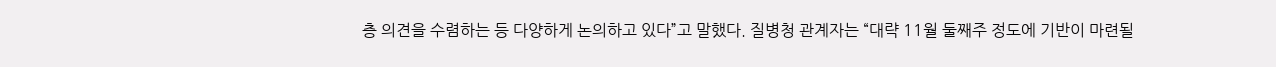층 의견을 수렴하는 등 다양하게 논의하고 있다”고 말했다. 질병청 관계자는 “대략 11월 둘째주 정도에 기반이 마련될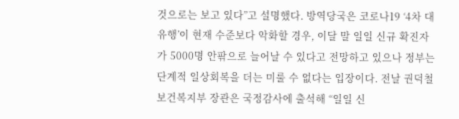것으로는 보고 있다”고 설명했다. 방역당국은 코로나19 ‘4차 대유행’이 현재 수준보다 악화할 경우, 이달 말 일일 신규 확진자가 5000명 안팎으로 늘어날 수 있다고 전망하고 있으나 정부는 단계적 일상회복을 더는 미룰 수 없다는 입장이다. 전날 권덕철 보건복지부 장관은 국정감사에 출석해 “일일 신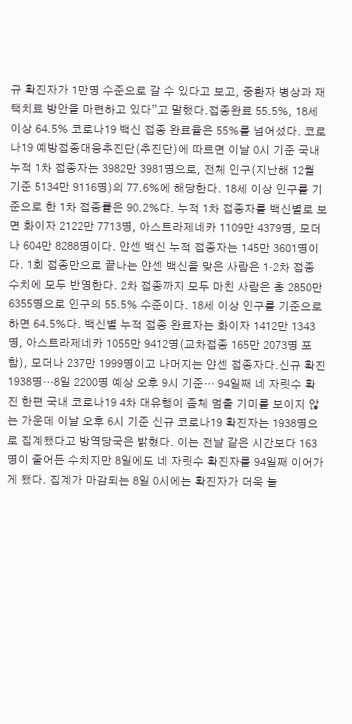규 확진자가 1만명 수준으로 갈 수 있다고 보고, 중환자 병상과 재택치료 방안을 마련하고 있다”고 말했다.접종완료 55.5%, 18세 이상 64.5% 코로나19 백신 접종 완료율은 55%를 넘어섰다. 코로나19 예방접종대응추진단(추진단)에 따르면 이날 0시 기준 국내 누적 1차 접종자는 3982만 3981명으로, 전체 인구(지난해 12월 기준 5134만 9116명)의 77.6%에 해당한다. 18세 이상 인구를 기준으로 한 1차 접종률은 90.2%다. 누적 1차 접종자를 백신별로 보면 화이자 2122만 7713명, 아스트라제네카 1109만 4379명, 모더나 604만 8288명이다. 얀센 백신 누적 접종자는 145만 3601명이다. 1회 접종만으로 끝나는 얀센 백신을 맞은 사람은 1·2차 접종 수치에 모두 반영한다. 2차 접종까지 모두 마친 사람은 총 2850만 6355명으로 인구의 55.5% 수준이다. 18세 이상 인구를 기준으로 하면 64.5%다. 백신별 누적 접종 완료자는 화이자 1412만 1343명, 아스트라제네카 1055만 9412명(교차접종 165만 2073명 포함), 모더나 237만 1999명이고 나머지는 얀센 접종자다.신규 확진 1938명…8일 2200명 예상 오후 9시 기준… 94일째 네 자릿수 확진 한편 국내 코로나19 4차 대유행이 좀체 멈출 기미를 보이지 않는 가운데 이날 오후 6시 기준 신규 코로나19 확진자는 1938명으로 집계됐다고 방역당국은 밝혔다. 이는 전날 같은 시간보다 163명이 줄어든 수치지만 8일에도 네 자릿수 확진자를 94일째 이어가게 됐다. 집계가 마감되는 8일 0시에는 확진자가 더욱 늘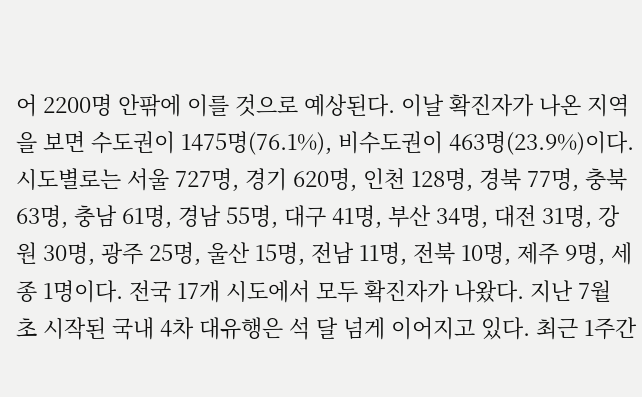어 2200명 안팎에 이를 것으로 예상된다. 이날 확진자가 나온 지역을 보면 수도권이 1475명(76.1%), 비수도권이 463명(23.9%)이다. 시도별로는 서울 727명, 경기 620명, 인천 128명, 경북 77명, 충북 63명, 충남 61명, 경남 55명, 대구 41명, 부산 34명, 대전 31명, 강원 30명, 광주 25명, 울산 15명, 전남 11명, 전북 10명, 제주 9명, 세종 1명이다. 전국 17개 시도에서 모두 확진자가 나왔다. 지난 7월 초 시작된 국내 4차 대유행은 석 달 넘게 이어지고 있다. 최근 1주간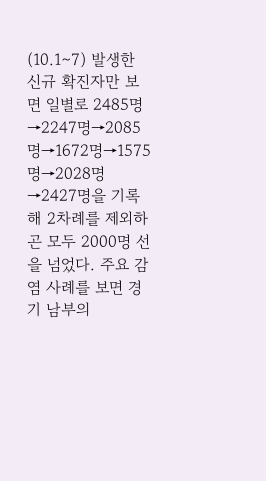(10.1∼7) 발생한 신규 확진자만 보면 일별로 2485명→2247명→2085명→1672명→1575명→2028명→2427명을 기록해 2차례를 제외하곤 모두 2000명 선을 넘었다. 주요 감염 사례를 보면 경기 남부의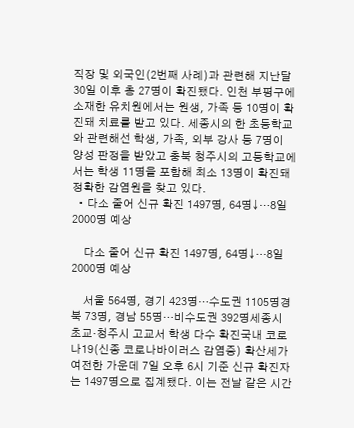직장 및 외국인(2번째 사례)과 관련해 지난달 30일 이후 총 27명이 확진됐다. 인천 부평구에 소재한 유치원에서는 원생, 가족 등 10명이 확진돼 치료를 받고 있다. 세종시의 한 초등학교와 관련해선 학생, 가족, 외부 강사 등 7명이 양성 판정을 받았고 충북 청주시의 고등학교에서는 학생 11명을 포함해 최소 13명이 확진돼 정확한 감염원을 찾고 있다.
  • 다소 줄어 신규 확진 1497명, 64명↓…8일 2000명 예상

    다소 줄어 신규 확진 1497명, 64명↓…8일 2000명 예상

    서울 564명, 경기 423명…수도권 1105명경북 73명, 경남 55명…비수도권 392명세종시 초교·청주시 고교서 학생 다수 확진국내 코로나19(신종 코로나바이러스 감염증) 확산세가 여전한 가운데 7일 오후 6시 기준 신규 확진자는 1497명으로 집계됐다. 이는 전날 같은 시간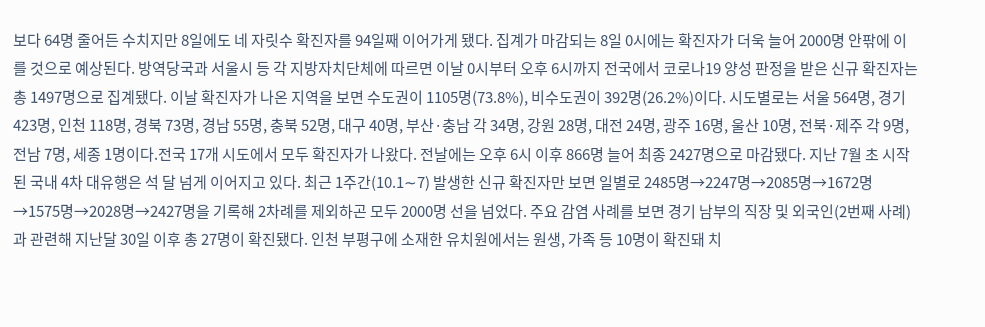보다 64명 줄어든 수치지만 8일에도 네 자릿수 확진자를 94일째 이어가게 됐다. 집계가 마감되는 8일 0시에는 확진자가 더욱 늘어 2000명 안팎에 이를 것으로 예상된다. 방역당국과 서울시 등 각 지방자치단체에 따르면 이날 0시부터 오후 6시까지 전국에서 코로나19 양성 판정을 받은 신규 확진자는 총 1497명으로 집계됐다. 이날 확진자가 나온 지역을 보면 수도권이 1105명(73.8%), 비수도권이 392명(26.2%)이다. 시도별로는 서울 564명, 경기 423명, 인천 118명, 경북 73명, 경남 55명, 충북 52명, 대구 40명, 부산·충남 각 34명, 강원 28명, 대전 24명, 광주 16명, 울산 10명, 전북·제주 각 9명, 전남 7명, 세종 1명이다.전국 17개 시도에서 모두 확진자가 나왔다. 전날에는 오후 6시 이후 866명 늘어 최종 2427명으로 마감됐다. 지난 7월 초 시작된 국내 4차 대유행은 석 달 넘게 이어지고 있다. 최근 1주간(10.1∼7) 발생한 신규 확진자만 보면 일별로 2485명→2247명→2085명→1672명→1575명→2028명→2427명을 기록해 2차례를 제외하곤 모두 2000명 선을 넘었다. 주요 감염 사례를 보면 경기 남부의 직장 및 외국인(2번째 사례)과 관련해 지난달 30일 이후 총 27명이 확진됐다. 인천 부평구에 소재한 유치원에서는 원생, 가족 등 10명이 확진돼 치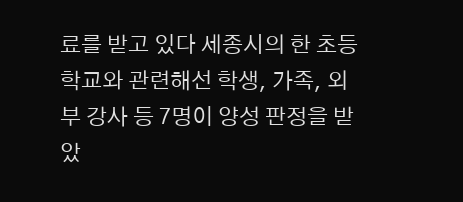료를 받고 있다 세종시의 한 초등학교와 관련해선 학생, 가족, 외부 강사 등 7명이 양성 판정을 받았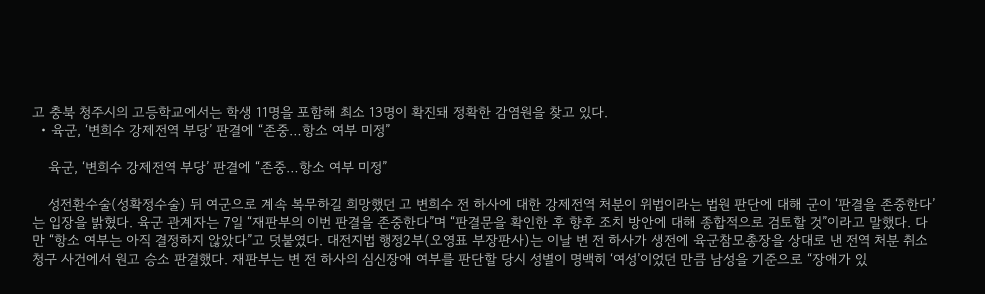고 충북 청주시의 고등학교에서는 학생 11명을 포함해 최소 13명이 확진돼 정확한 감염원을 찾고 있다.
  • 육군, ‘변희수 강제전역 부당’ 판결에 “존중…항소 여부 미정”

    육군, ‘변희수 강제전역 부당’ 판결에 “존중…항소 여부 미정”

    성전환수술(성확정수술) 뒤 여군으로 계속 복무하길 희망했던 고 변희수 전 하사에 대한 강제전역 처분이 위법이라는 법원 판단에 대해 군이 ‘판결을 존중한다’는 입장을 밝혔다. 육군 관계자는 7일 “재판부의 이번 판결을 존중한다”며 “판결문을 확인한 후 향후 조치 방안에 대해 종합적으로 검토할 것”이라고 말했다. 다만 “항소 여부는 아직 결정하지 않았다”고 덧붙였다. 대전지법 행정2부(오영표 부장판사)는 이날 변 전 하사가 생전에 육군참모총장을 상대로 낸 전역 처분 취소 청구 사건에서 원고 승소 판결했다. 재판부는 변 전 하사의 심신장애 여부를 판단할 당시 성별이 명백히 ‘여성’이었던 만큼 남성을 기준으로 “장애가 있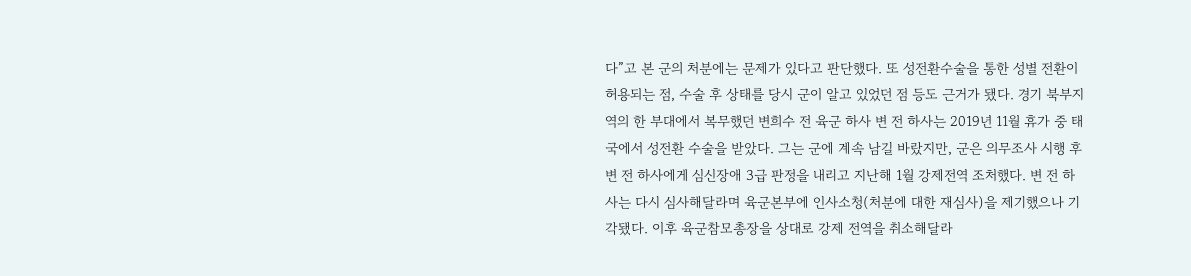다”고 본 군의 처분에는 문제가 있다고 판단했다. 또 성전환수술을 통한 성별 전환이 허용되는 점, 수술 후 상태를 당시 군이 알고 있었던 점 등도 근거가 됐다. 경기 북부지역의 한 부대에서 복무했던 변희수 전 육군 하사 변 전 하사는 2019년 11월 휴가 중 태국에서 성전환 수술을 받았다. 그는 군에 계속 남길 바랐지만, 군은 의무조사 시행 후 변 전 하사에게 심신장애 3급 판정을 내리고 지난해 1월 강제전역 조처했다. 변 전 하사는 다시 심사해달라며 육군본부에 인사소청(처분에 대한 재심사)을 제기했으나 기각됐다. 이후 육군참모총장을 상대로 강제 전역을 취소해달라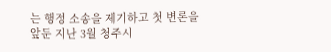는 행정 소송을 제기하고 첫 변론을 앞둔 지난 3월 청주시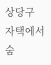상당구 자택에서 숨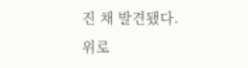진 채 발견됐다.
위로